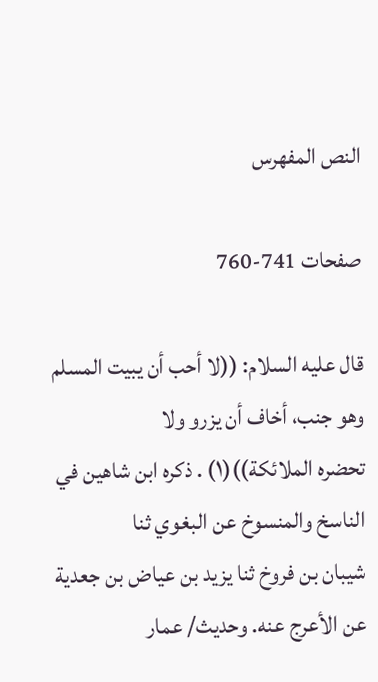النص المفهرس

صفحات 741-760

قال عليه السلام: ((لا أحب أن يبيت المسلم وهو جنب، أخاف أن يزرو ولا
تحضره الملائكة))(١) . ذكره ابن شاهين في الناسخ والمنسوخ عن البغوي ثنا
شيبان بن فروخ ثنا يزيد بن عياض بن جعدية عن الأعرج عنه. وحديث/ عمار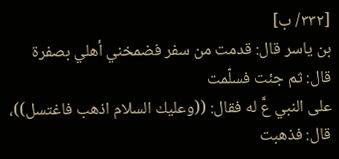[٣٣٢/ ب]
بن ياسر قال: قدمت من سفر فضمخني أهلي بصفرة قال: ثم جئت فسلّمت
على النبي عَّ له فقال: ((وعليك السلام اذهب فاغتسل))، قال: فذهبت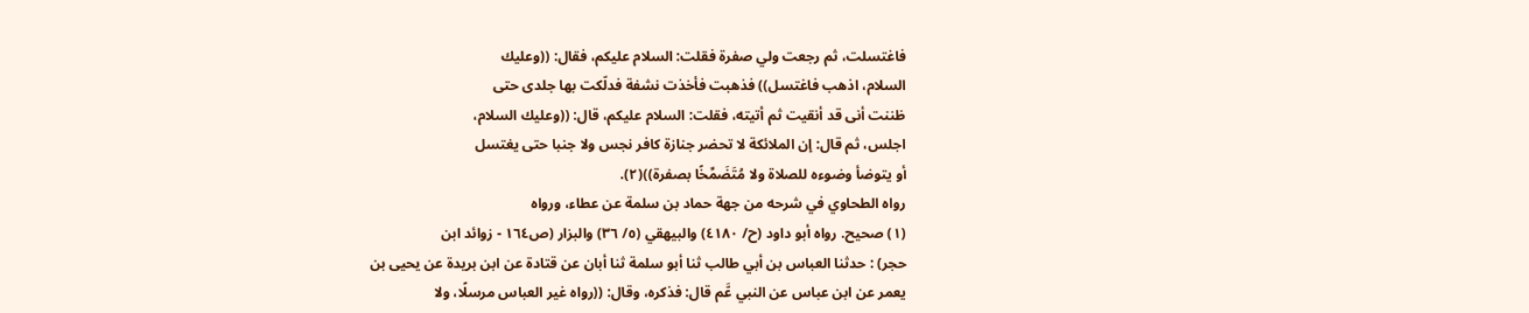فاغتسلت، ثم رجعت ولي صفرة فقلت: السلام عليكم، فقال: ((وعليك
السلام، اذهب فاغتسل)) فذهبت فأخذت نشفة فدلّكت بها جلدی حتى
ظننت أنى قد أنقيت ثم أتيته، فقلت: السلام عليكم، قال: ((وعليك السلام،
اجلس، ثم قال: إن الملائكة لا تحضر جنازة كافر نجس ولا جنبا حتى يغتسل
أو يتوضأ وضوءه للصلاة ولا مُتَضَمِّخًا بصفرة))(٢).
رواه الطحاوي في شرحه من جهة حماد بن سلمة عن عطاء، ورواه
(١) صحيح. رواه أبو داود (ح/ ٤١٨٠) والبيهقي (٥/ ٣٦) والبزار (ص١٦٤ - زوائد ابن
حجر) : حدثنا العباس بن أبي طالب ثنا أبو سلمة ثنا أبان عن قتادة عن ابن بريدة عن يحيى بن
يعمر عن ابن عباس عن النبي عَّم قال: فذكره، وقال: ((رواه غير العباس مرسلًا، ولا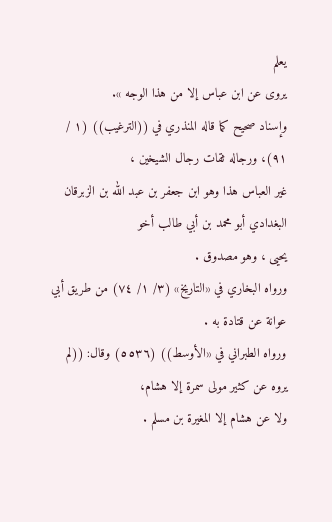يعلم
يروى عن ابن عباس إلا من هذا الوجه ».
وإسناد صحيح كما قاله المنذري في ((الترغيب)) (١ / ٩١)، ورجاله ثقات رجال الشيخين ،
غير العباس هذا وهو ابن جعفر بن عبد الله بن الزبرقان البغدادي أبو محمد بن أبي طالب أخو
يحيى ، وهو مصدوق .
ورواه البخاري في «التاريخ» (٣/ ١/ ٧٤) من طريق أبي عوانة عن قتادة به .
ورواه الطبراني في «الأوسط)) (٥٥٣٦) وقال: ((لم يروه عن كثير مولى سمرة إلا هشام،
ولا عن هشام إلا المغيرة بن مسلم .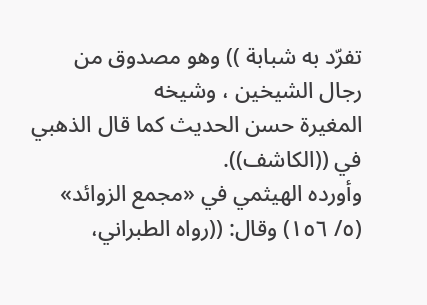تفرّد به شبابة )) وهو مصدوق من رجال الشيخين ، وشيخه
المغيرة حسن الحديث كما قال الذهبي في ((الكاشف)).
وأورده الهيثمي في «مجمع الزوائد» (٥/ ١٥٦) وقال: ((رواه الطبراني،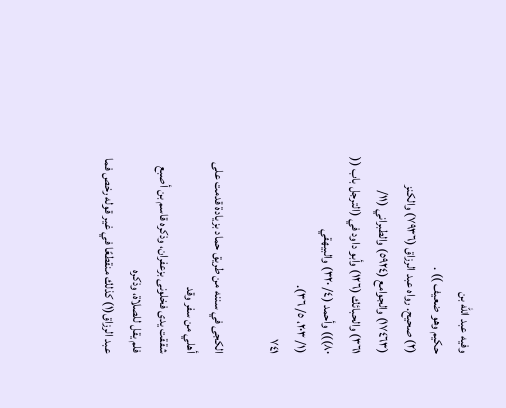وفيه عبد الله بن
حكيم وهو ضعيف )) .
(٢) صحيح. رواه عبد الرزاق (٧٩٣٦) والكنز (١٧٤٦٣) والجوامع (٥٩٢٤) والطبراني (١١/
٣٦١) والحبائك (١٢٦) وأبو داود في (الترجل باب (( ٨٠))) وأحمد (٤/ ٣٢٠) والبيهقي
(١/ ٢٠٣، ٥/ ٣٦).
٧٤١

الكجى في سننه من طريق حماد بزيادة قدمت على أهلي من سفر وقد
شققت يدى فخلونى بزعفران، وذكره قاسم بن أصبع فلم يقل للصلاة، وذكره
عبد الرزاق(١) كذلك منقطعًا في غير قوله رخص فما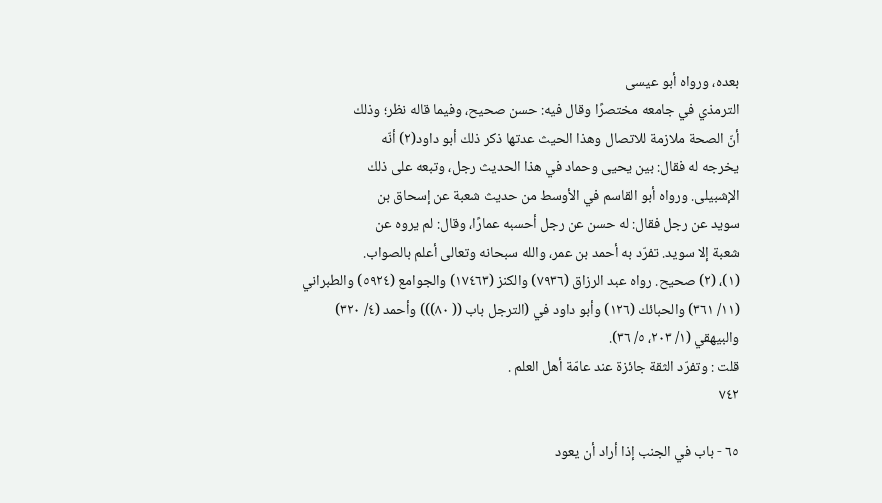بعده، ورواه أبو عيسى
الترمذي في جامعه مختصرًا وقال فيه: حسن صحيح، وفيما قاله نظر؛ وذلك
أنّ الصحة ملازمة للاتصال وهذا الحيث عدتها ذكر ذلك أبو داود(٢) أنّه
يخرجه له فقال: بين يحيى وحماد في هذا الحديث رجل، وتبعه على ذلك
الإشبيلى. ورواه أبو القاسم في الأوسط من حديث شعبة عن إسحاق بن
سويد عن رجل فقال: له حسن عن رجل أحسبه عمارًا، وقال: لم يروه عن
شعبة إلا سويد. تفرّد به أحمد بن عمر، والله سبحانه وتعالى أعلم بالصواب.
(١)، (٢) صحيح. رواه عبد الرزاق (٧٩٣٦) والكنز (١٧٤٦٣) والجوامع (٥٩٢٤) والطبراني
(١١/ ٣٦١) والحبائك (١٢٦) وأبو داود في (الترجل باب (( ٨٠))) وأحمد (٤/ ٣٢٠)
والبيهقي (١/ ٢٠٣، ٥/ ٣٦).
قلت : وتفرّد الثقة جائزة عند عامّة أهل العلم .
٧٤٢

٦٥ - باب في الجنب إذا أراد أن يعود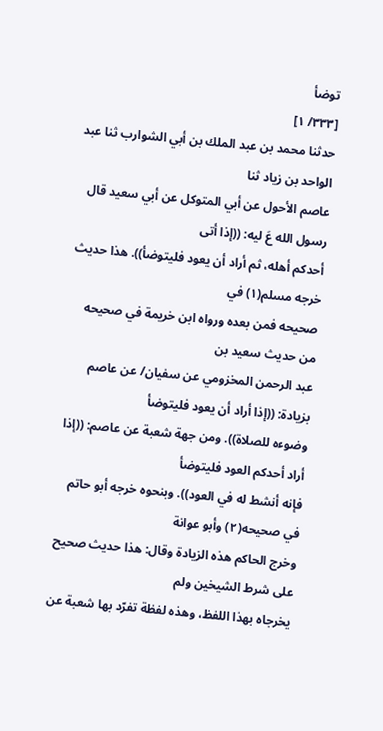توضأ
[٣٣٣/ ١]
حدثنا محمد بن عبد الملك بن أبي الشوارب ثنا عبد الواحد بن زياد ثنا
عاصم الأحول عن أبي المتوكل عن أبي سعيد قال رسول الله عَ ليه: ((إذا أتى
أحدكم أهله، ثم أراد أن يعود فليتوضأ)). هذا حديث خرجه مسلم(١) في
صحيحه فمن بعده ورواه ابن خريمة في صحيحه من حديث سعيد بن
عبد الرحمن المخزومي عن سفيان/ عن عاصم بزيادة: ((إذا أراد أن يعود فليتوضأ
وضوءه للصلاة)). ومن جهة شعبة عن عاصم: ((إذا أراد أحدكم العود فليتوضأ
فإنه أنشط له في العود)). وبنحوه خرجه أبو حاتم في صحيحه(٢) وأبو عوانة
وخرج الحاكم هذه الزيادة وقال: هذا حديث صحيح على شرط الشيخين ولم
يخرجاه بهذا اللفظ، وهذه لفظة تفرّد بها شعبة عن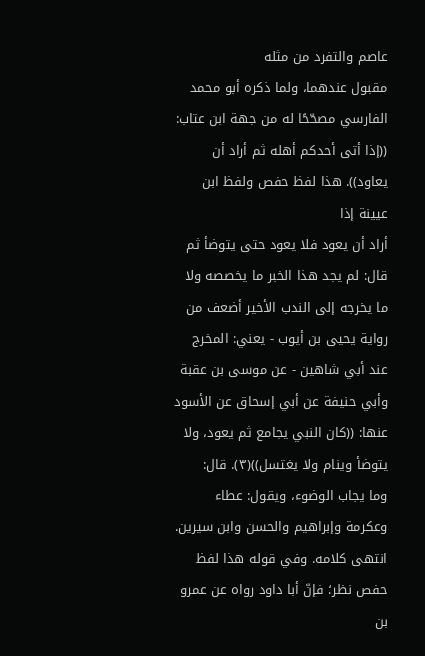عاصم والتفرد من مثله
مقبول عندهما، ولما ذكره أبو محمد الفارسي مصحّحًا له من جهة ابن عتاب:
((إذا أتى أحدكم أهله ثم أراد أن يعاود)). هذا لفظ حفص ولفظ ابن عيينة إذا
أراد أن يعود فلا يعود حتى يتوضأ ثم قال: لم يجد هذا الخبر ما يخصصه ولا
ما يخرجه إلى الندب الأخير أضعف من رواية يحيى بن أيوب - يعني: المخرج
عند أبي شاهين - عن موسى بن عقبة وأبي حنيفة عن أبي إسحاق عن الأسود
عنها: ((كان النبي يجامع ثم يعود، ولا يتوضأ وينام ولا يغتسل))(٣). قال:
وما يجاب الوضوء، ويقول: عطاء وعكرمة وإبراهيم والحسن وابن سيرين.
انتهى كلامه. وفي قوله هذا لفظ حفص نظر؛ فإنّ أبا داود رواه عن عمرو بن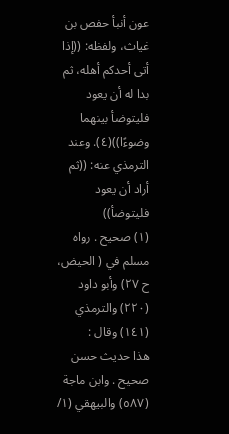عون أنبأ حفص بن غياث، ولفظه: ((إذا أتى أحدكم أهله، ثم بدا له أن يعود
فليتوضأ بينهما وضوءًا))(٤). وعند الترمذي عنه: ((ثم أراد أن يعود فليتوضأ))
(١) صحيح . رواه مسلم في ( الحيض، ح ٢٧) وأبو داود (٢٢٠) والترمذي (١٤١) وقال :
هذا حديث حسن صحيح . وابن ماجة (٥٨٧) والبيهقي (١/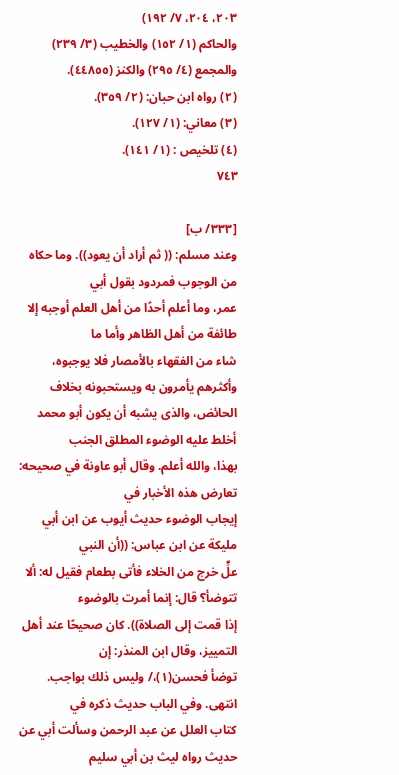٢٠٣، ٢٠٤، ٧/ ١٩٢)
والحاكم (١/ ١٥٢) والخطيب (٣/ ٢٣٩) والمجمع (٤/ ٢٩٥) والكنز (٤٤٨٥٥).
(٢) رواه ابن حبان: (٢/ ٣٥٩).
(٣) معاني: (١/ ١٢٧).
(٤) تلخيص : (١/ ١٤١).
٧٤٣

[٣٣٣/ ب]
وعند مسلم: (( ثم أراد أن يعود)). وما حكاه من الوجوب فمردود بقول أبي
عمر، وما أعلم أحدًا من أهل العلم أوجبه إلا طائفة من أهل الظاهر وأما ما
شاء من الفقهاء بالأمصار فلا يوجبوه، وأكثرهم يأمرون به ويستحبونه بخلاف
الحائض، والذى يشبه أن يكون أبو محمد أخلط عليه الوضوء المطلق الجنب
بهذا، والله أعلم. وقال أبو عاونة في صحيحه: تعارض هذه الأخبار في
إيجاب الوضوء حديث أيوب عن ابن أبي مليكة عن ابن عباس: ((أن النبي
علٍّ خرج من الخلاء فأتى بطعام فقيل له: ألا تتوضأ؟ قال: إنما أمرت بالوضوء
إذا قمت إلى الصلاة)). كان صحيحًا عند أهل التمييز، وقال ابن المنذر: إن
توضأ فحسن(١)،/ وليس ذلك بواجب. انتهى. وفي الباب حديث ذكره في
كتاب العلل عن عبد الرحمن وسألت أبي عن حديث رواه ليث بن أبي سليم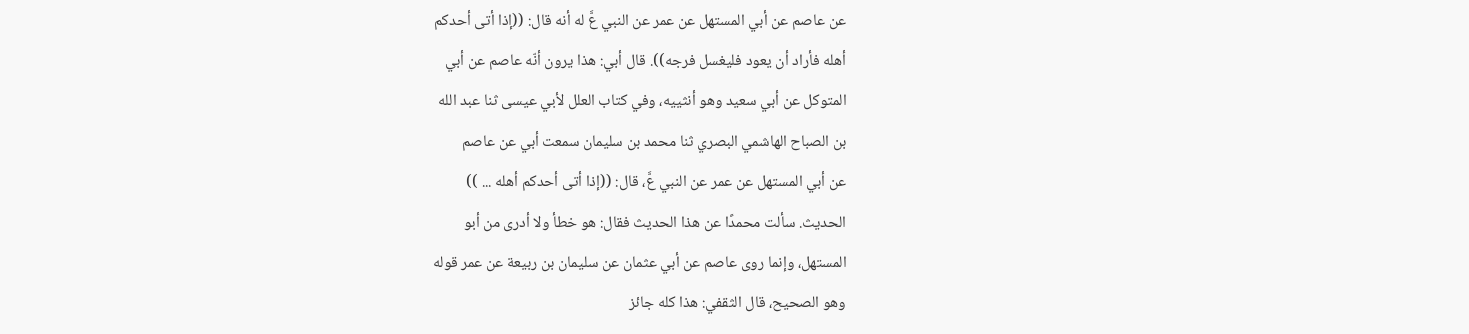عن عاصم عن أبي المستهل عن عمر عن النبي عَّ له أنه قال: ((إذا أتى أحدكم
أهله فأراد أن يعود فليغسل فرجه)). قال أبي: هذا يرون أنّه عاصم عن أبي
المتوكل عن أبي سعيد وهو أنثييه، وفي كتاب العلل لأبي عيسى ثنا عبد الله
بن الصباح الهاشمي البصري ثنا محمد بن سليمان سمعت أبي عن عاصم
عن أبي المستهل عن عمر عن النبي عَّ، قال: ((إذا أتى أحدكم أهله ... ))
الحديث. سألت محمدًا عن هذا الحديث فقال: هو خطأ ولا أدرى من أبو
المستهل، وإنما روى عاصم عن أبي عثمان عن سليمان بن ربيعة عن عمر قوله
وهو الصحيح، قال الثقفي: هذا كله جائز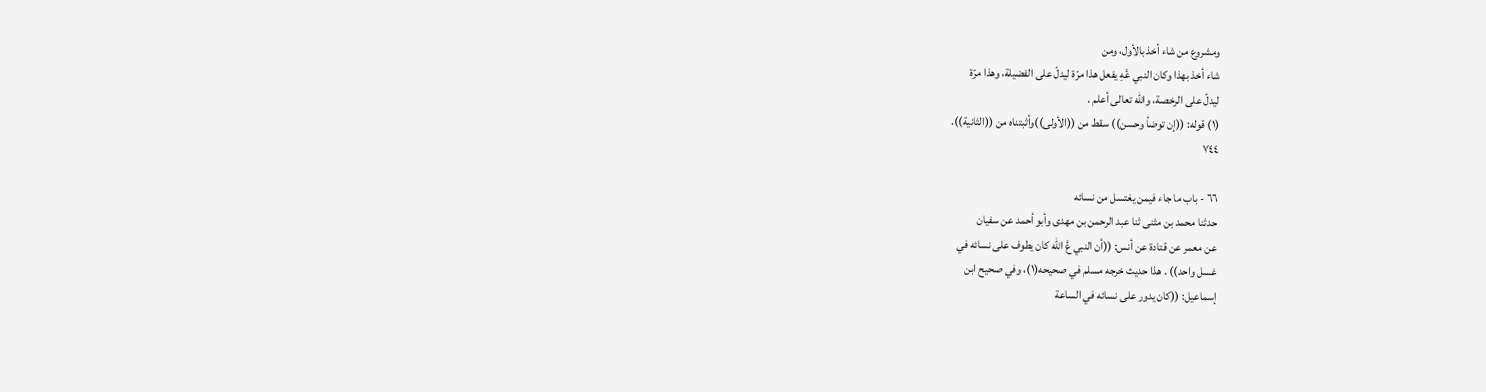ومشروع من شاء أخذ بالأول، ومن
شاء أخذ بهذا وكان النبي عَّهِ يفعل هذا مرّة ليدلّ على الفضيلة، وهذا مرّة
ليدلّ على الرخصة، والله تعالى أعلم .
(١) قوله: ((إن توضأ وحسن)) سقط من ((الأولى))وأثبتناه من ((الثانية)).
٧٤٤

٦٦ - باب ما جاء فيمن يغتسل من نسائه
حدثنا محمد بن مثنى ثنا عبد الرحمن بن مهدى وأبو أحمد عن سفيان
عن معمر عن قتادة عن أنس: ((أن النبي عَّ اللّه كان يطوف على نسائه في
غسل واحد)) . هذا حديث خرجه مسلم في صحيحه(١)، وفي صحيح ابن
إسماعيل: ((كان يدور على نسائه في الساعة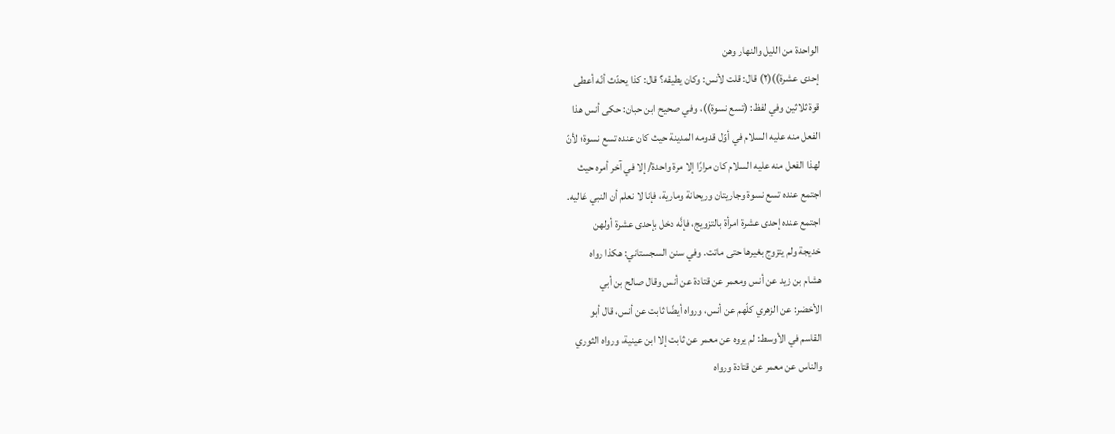الواحدة من الليل والنهار وهن
إحدى عشرة))(٢) قال: قلت لأنس: وكان يطيقه؟ قال: كذا يحدّث أنّه أعطى
قوة ثلاثين وفي لفظ: (تسع نسوة))، وفي صحيح ابن حبان: حكى أنس هذا
الفعل منه عليه السلام في أوّل قدومه المدينة حيث كان عنده تسع نسوة؛ لأنّ
لهذا الفعل منه عليه السلام كان مرارًا إلا مرة واحدة/ إلا في آخر أمره حيث
اجتمع عنده تسع نسوة وجاريتان وريحانة ومارية، فإنا لا نعلم أن النبي عَاليه.
اجتمع عنده إحدى عشرة امرأة بالتزويج، فإنَّه دخل بإحدى عشرة أولهن
خديجة ولم يتزوج بغيرها حتى ماتت. وفي سنن السجستاني: هكذا رواه
هشام بن زيد عن أنس ومعمر عن قتادة عن أنس وقال صالح بن أبي
الأخضر: عن الزهري كلّهم عن أنس، ورواه أيضًا ثابت عن أنس، قال أبو
القاسم في الأوسط: لم يروه عن معمر عن ثابت إلا ابن عينية، ورواه الثوري
والناس عن معمر عن قتادة ورواه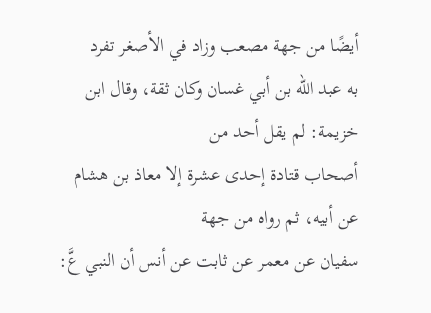أيضًا من جهة مصعب وزاد في الأصغر تفرد
به عبد الله بن أبي غسان وكان ثقة، وقال ابن خزيمة: لم يقل أحد من
أصحاب قتادة إحدى عشرة إلا معاذ بن هشام عن أبيه، ثم رواه من جهة
سفيان عن معمر عن ثابت عن أنس أن النبي عَّ: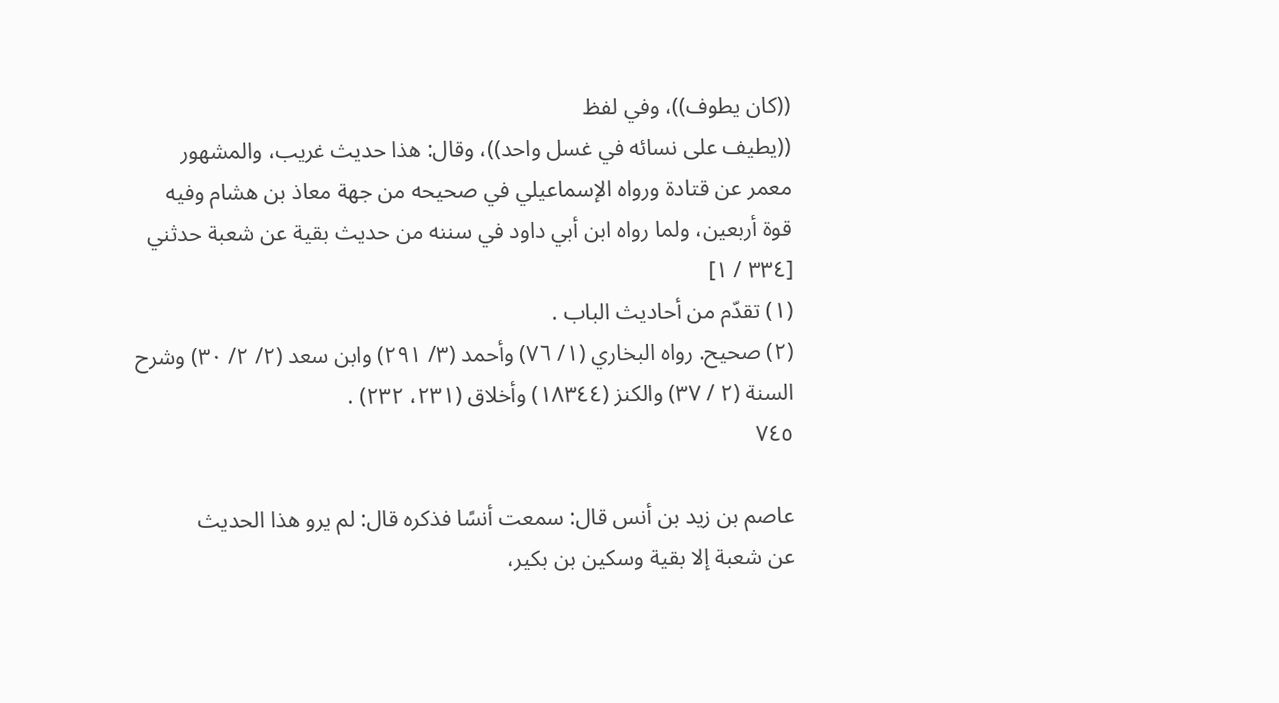((كان يطوف))، وفي لفظ
((يطيف على نسائه في غسل واحد))، وقال: هذا حديث غريب، والمشهور
معمر عن قتادة ورواه الإسماعيلي في صحيحه من جهة معاذ بن هشام وفيه
قوة أربعين، ولما رواه ابن أبي داود في سننه من حديث بقية عن شعبة حدثني
[٣٣٤ / ١]
(١) تقدّم من أحاديث الباب .
(٢) صحيح. رواه البخاري (١/ ٧٦) وأحمد (٣/ ٢٩١) وابن سعد (٢/ ٢/ ٣٠) وشرح
السنة (٢ / ٣٧) والكنز (١٨٣٤٤) وأخلاق (٢٣١، ٢٣٢) .
٧٤٥

عاصم بن زيد بن أنس قال: سمعت أنسًا فذكره قال: لم يرو هذا الحديث
عن شعبة إلا بقية وسكين بن بكير،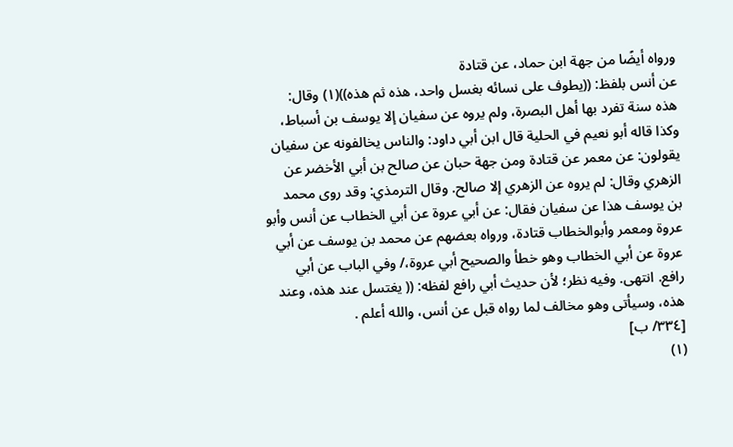ورواه أيضًا من جهة ابن حماد، عن قتادة
عن أنس بلفظ: ((يطوف على نسائه بغسل واحد، هذه ثم هذه))(١) وقال:
هذه سنة تفرد بها أهل البصرة، ولم يروه عن سفيان إلا يوسف بن أسباط،
وكذا قاله أبو نعيم في الحلية قال ابن أبي داود: والناس يخالفونه عن سفيان
يقولون: عن معمر عن قتادة ومن جهة حبان عن صالح بن أبي الأخضر عن
الزهري وقال: لم يروه عن الزهري إلا صالح. وقال الترمذي: وقد روى محمد
بن يوسف هذا عن سفيان فقال: عن أبي عروة عن أبي الخطاب عن أنس وأبو
عروة ومعمر وأبوالخطاب قتادة، ورواه بعضهم عن محمد بن يوسف عن أبي
عروة عن أبي الخطاب وهو خطأ والصحيح أبي عروة،/ وفي الباب عن أبي
رافع. انتهى. وفيه نظر؛ لأن حديث أبي رافع لفظه: (( يغتسل عند هذه، وعند
هذه، وسيأتى وهو مخالف لما رواه قبل عن أنس، والله أعلم .
[٣٣٤/ ب]
(١)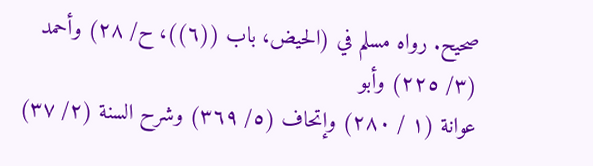صحيح. رواه مسلم في (الحيض، باب ((٦))، ح/ ٢٨) وأحمد (٣/ ٢٢٥) وأبو
عوانة (١ / ٢٨٠) وإتحاف (٥/ ٣٦٩) وشرح السنة (٢/ ٣٧)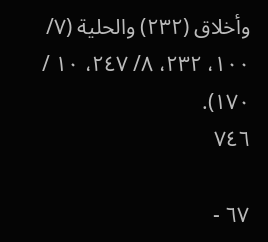وأخلاق (٢٣٢) والحلية (٧/
١٠٠، ٢٣٢، ٨/ ٢٤٧، ١٠ / ١٧٠).
٧٤٦

٦٧ -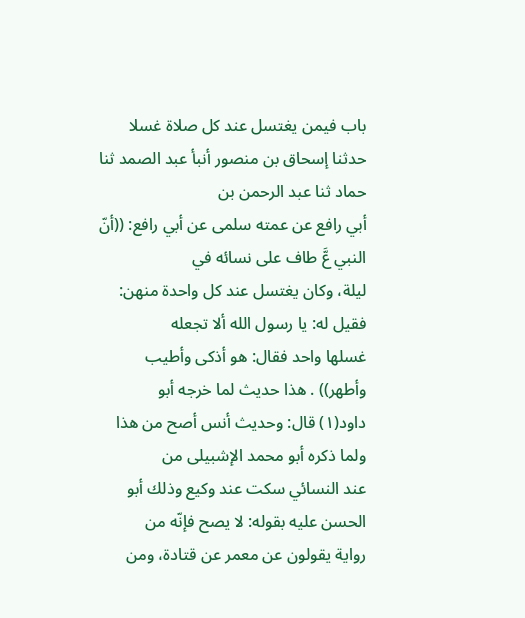باب فيمن يغتسل عند كل صلاة غسلا
حدثنا إسحاق بن منصور أنبأ عبد الصمد ثنا حماد ثنا عبد الرحمن بن
أبي رافع عن عمته سلمى عن أبي رافع: ((أنّ النبي عَّ طاف على نسائه في
ليلة، وكان يغتسل عند كل واحدة منهن: فقيل له: يا رسول الله ألا تجعله
غسلها واحد فقال: هو أذكى وأطيب وأطهر)) . هذا حديث لما خرجه أبو
داود(١) قال: وحديث أنس أصح من هذا ولما ذكره أبو محمد الإشبيلى من
عند النسائي سكت عند وكيع وذلك أبو الحسن عليه بقوله: لا يصح فإنّه من
رواية يقولون عن معمر عن قتادة، ومن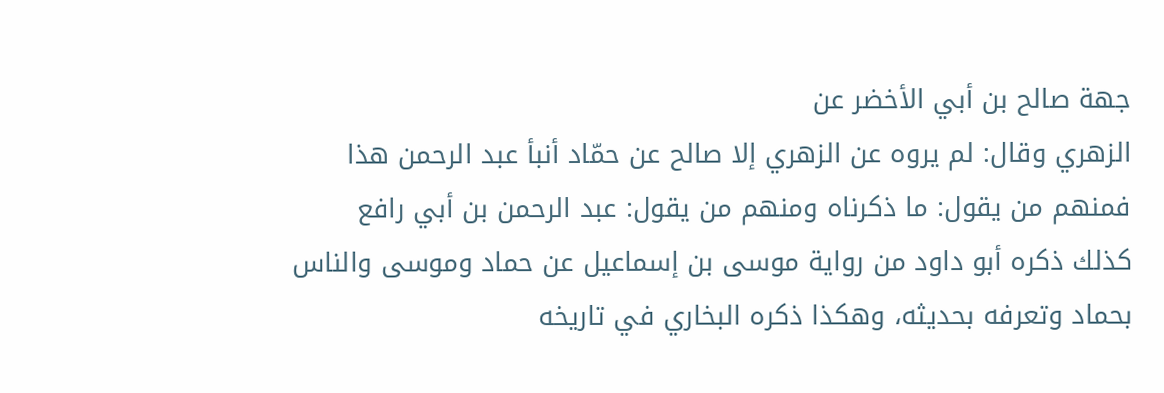جهة صالح بن أبي الأخضر عن
الزهري وقال: لم يروه عن الزهري إلا صالح عن حمّاد أنبأ عبد الرحمن هذا
فمنهم من يقول: ما ذكرناه ومنهم من يقول: عبد الرحمن بن أبي رافع
كذلك ذكره أبو داود من رواية موسى بن إسماعيل عن حماد وموسى والناس
بحماد وتعرفه بحديثه، وهكذا ذكره البخاري في تاريخه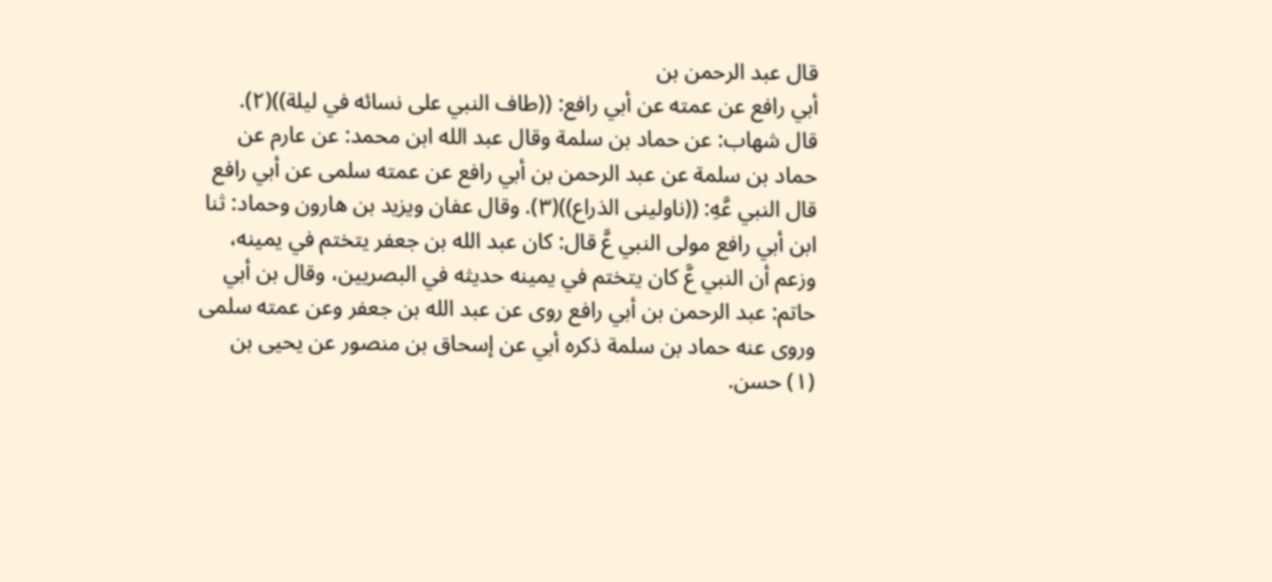قال عبد الرحمن بن
أبي رافع عن عمته عن أبي رافع: ((طاف النبي على نسائه في ليلة))(٢).
قال شهاب: عن حماد بن سلمة وقال عبد الله ابن محمد: عن عارم عن
حماد بن سلمة عن عبد الرحمن بن أبي رافع عن عمته سلمى عن أبي رافع
قال النبي عَّهِ: ((ناولينى الذراع))(٣). وقال عفان ويزيد بن هارون وحماد: ثنا
ابن أبي رافع مولى النبي عَّ قال: كان عبد الله بن جعفر يتختم في يمينه،
وزعم أن النبي عَّ كان يتختم في يمينه حديثه في البصريين، وقال بن أبي
حاتم: عبد الرحمن بن أبي رافع روى عن عبد الله بن جعفر وعن عمته سلمى
وروى عنه حماد بن سلمة ذكره أبي عن إسحاق بن منصور عن يحيى بن
(١) حسن.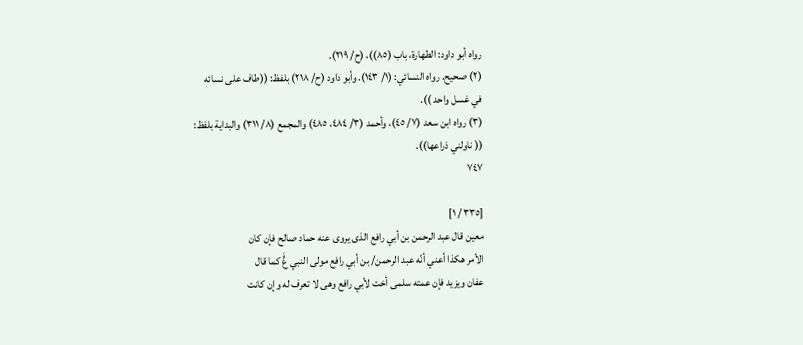رواه أبو داود: الطهارة، باب (٨٥))، (ح/ ٢١٩).
(٢) صحيح. رواه النسائي: (١/ ١٤٣). وأبو داود (ح/ ٢١٨) بلفظ: ((طاف على نسائه
في غسل واحد )).
(٣) رواه ابن سعد (٧/ ٤٥)، وأحمد (٣/ ٤٨٤، ٤٨٥) والمجمع (٨/ ٣١١) والبداية بلفظ:
(( ناولني ذراعها)).
٧٤٧

[٣٣٥ / ١]
معين قال عبد الرحمن بن أبي رافع الذى يروى عنه حماد صالح فإن كان
الأمر هكذا أعني أنّه عبد الرحمن/ بن أبي رافع مولى النبي عٍَّ كما قال
عفان ويزيد فإن عمته سلمى أخت لأبي رافع وهى لا تعرف له وإن كانت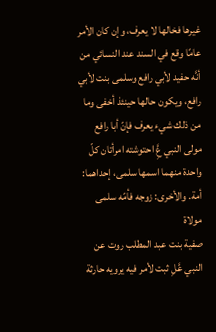غيرها فخالها لا يعرف، وإن كان الأمر عامًا وقع في السند عند النسائي من
أنَّه حفيد لأبي رافع وسلمى بنت لأبي رافع، ويكون حالها حينئذ أخفى وما
من ذلك شيء يعرف فإنّ أبا رافع مولى النبي عَِّ احتوشته امرأتان كلّ
واحدة منهما اسمها سلمى، إحداهما: أمة. والأخرى: زوجه فأمّه سلمى مولاة
صفية بنت عبد المطلب روت عن النبي عَّلِ ثبت لأمر فيه يرويه حارثة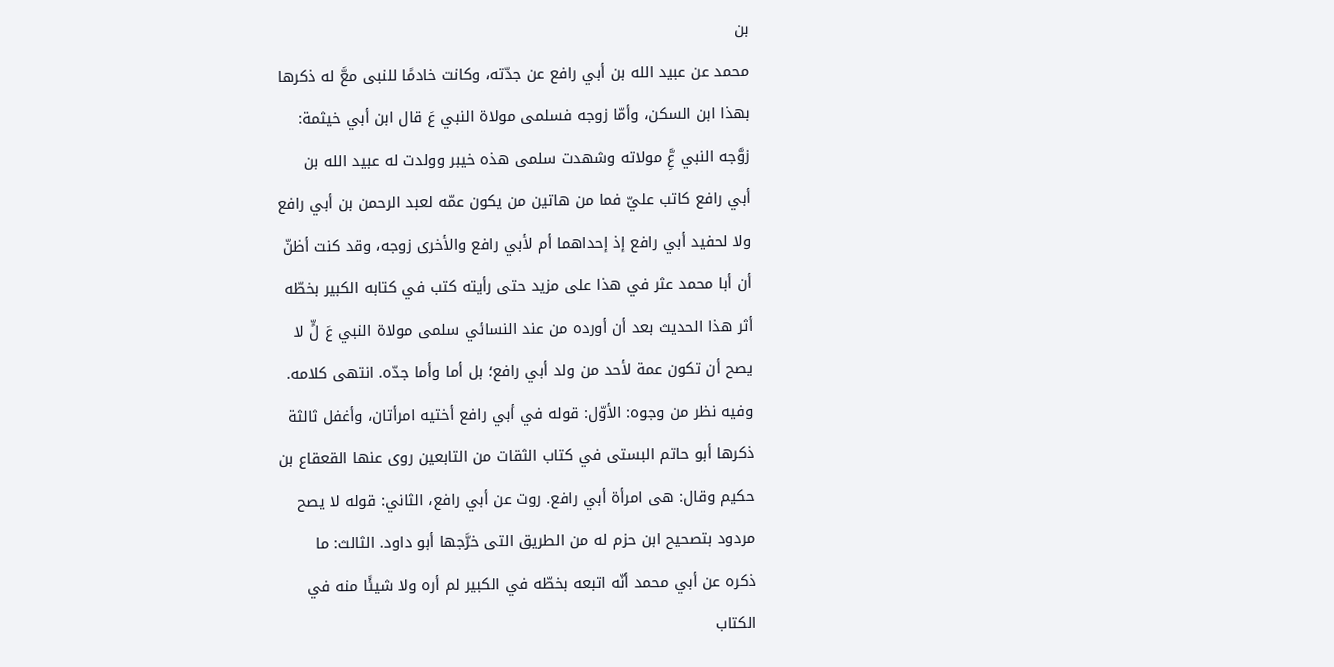بن
محمد عن عبيد الله بن أبي رافع عن جدّته، وكانت خادمًا للنبى معَّ له ذكرها
بهذا ابن السكن، وأمّا زوجه فسلمى مولاة النبي عَ قال ابن أبي خيثمة:
زوَّجه النبي عَِّ مولاته وشهدت سلمى هذه خيبر وولدت له عبيد الله بن
أبي رافع كاتب عليّ فما من هاتين من يكون عمّه لعبد الرحمن بن أبي رافع
ولا لحفيد أبي رافع إذ إحداهما أم لأبي رافع والأخرى زوجه، وقد كنت أظنّ
أن أبا محمد عثر في هذا على مزيد حتى رأيته كتب في كتابه الكبير بخطّه
أثر هذا الحديث بعد أن أورده من عند النسائي سلمى مولاة النبي عَ لٍّ لا
يصح أن تكون عمة لأحد من ولد أبي رافع؛ بل أما وأما جدّه. انتهى كلامه.
وفيه نظر من وجوه: الأوّل: قوله في أبي رافع أختيه امرأتان، وأغفل ثالثة
ذكرها أبو حاتم البستى في كتاب الثقات من التابعين روى عنها القعقاع بن
حكيم وقال: هى امرأة أبي رافع. روت عن أبي رافع، الثاني: قوله لا يصح
مردود بتصحيح ابن حزم له من الطريق التى خرَّجها أبو داود. الثالث: ما
ذكره عن أبي محمد أنّه اتبعه بخطّه في الكبير لم أره ولا شيئًا منه في
الكتاب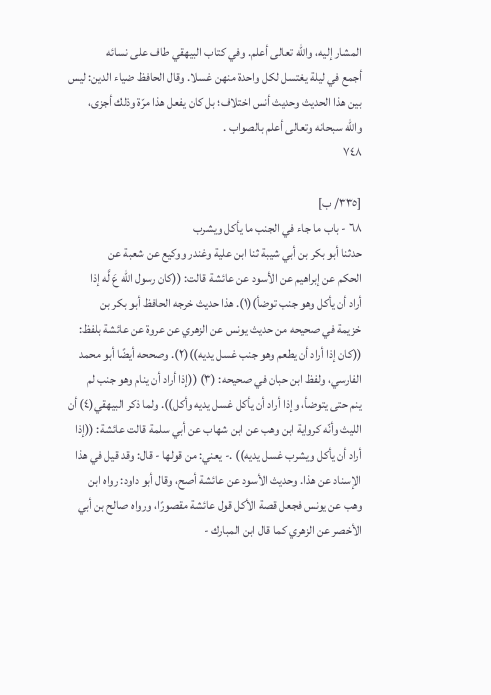المشار إليه، والله تعالى أعلم. وفي كتاب البيهقي طاف على نسائه
أجمع في ليلة يغتسل لكل واحدة منهن غسلا. وقال الحافظ ضياء الدين: ليس
بين هذا الحديث وحديث أنس اختلاف؛ بل كان يفعل هذا مرّة وذلك أجزى،
والله سبحانه وتعالى أعلم بالصواب .
٧٤٨

[٣٣٥/ ب]
٦٨ - باب ما جاء في الجنب ما يأكل ويشرب
حدثنا أبو بكر بن أبي شيبة ثنا ابن علية وغندر ووكيع عن شعبة عن
الحكم عن إبراهيم عن الأسود عن عائشة قالت: ((كان رسول الله عَ لَّه إذا
أراد أن يأكل وهو جنب توضأ)(١). هذا حديث خرجه الحافظ أبو بكر بن
خزيمة في صحيحه من حديث يونس عن الزهري عن عروة عن عائشة بلفظ:
((كان إذا أراد أن يطعم وهو جنب غسل يديه))(٢). وصححه أيضًا أبو محمد
الفارسي، ولفظ ابن حبان في صحيحه: (٣) ((إذا أراد أن ينام وهو جنب لم
ينم حتى يتوضأ، وإذا أراد أن يأكل غسل يديه وأكل)). ولما ذكر البيهقي(٤) أن
الليث وأنّه كرواية ابن وهب عن ابن شهاب عن أبي سلمة قالت عائشة: ((إذا
أراد أن يأكل ويشرب غسل يديه)) .- يعني: من قولها - قال: وقد قيل في هذا
الإسناد عن هذا. وحديث الأسود عن عائشة أصح، وقال أبو داود: رواه ابن
وهب عن يونس فجعل قصة الأكل قول عائشة مقصورًا، ورواه صالح بن أبي
الأخصر عن الزهري كما قال ابن المبارك -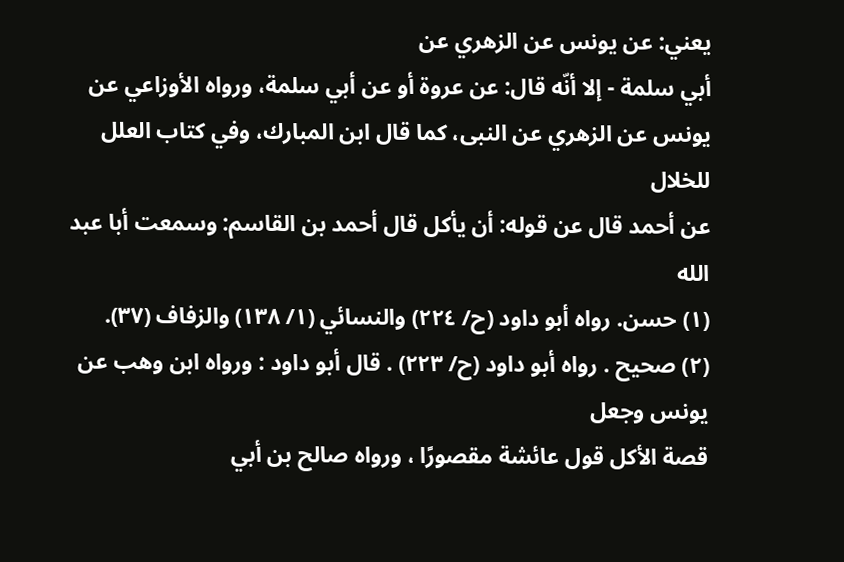يعني: عن يونس عن الزهري عن
أبي سلمة - إلا أنّه قال: عن عروة أو عن أبي سلمة، ورواه الأوزاعي عن
يونس عن الزهري عن النبى، كما قال ابن المبارك، وفي كتاب العلل للخلال
عن أحمد قال عن قوله: أن يأكل قال أحمد بن القاسم: وسمعت أبا عبد الله
(١) حسن. رواه أبو داود (ح/ ٢٢٤) والنسائي (١/ ١٣٨) والزفاف (٣٧).
(٢) صحيح . رواه أبو داود (ح/ ٢٢٣) . قال أبو داود : ورواه ابن وهب عن يونس وجعل
قصة الأكل قول عائشة مقصورًا ، ورواه صالح بن أبي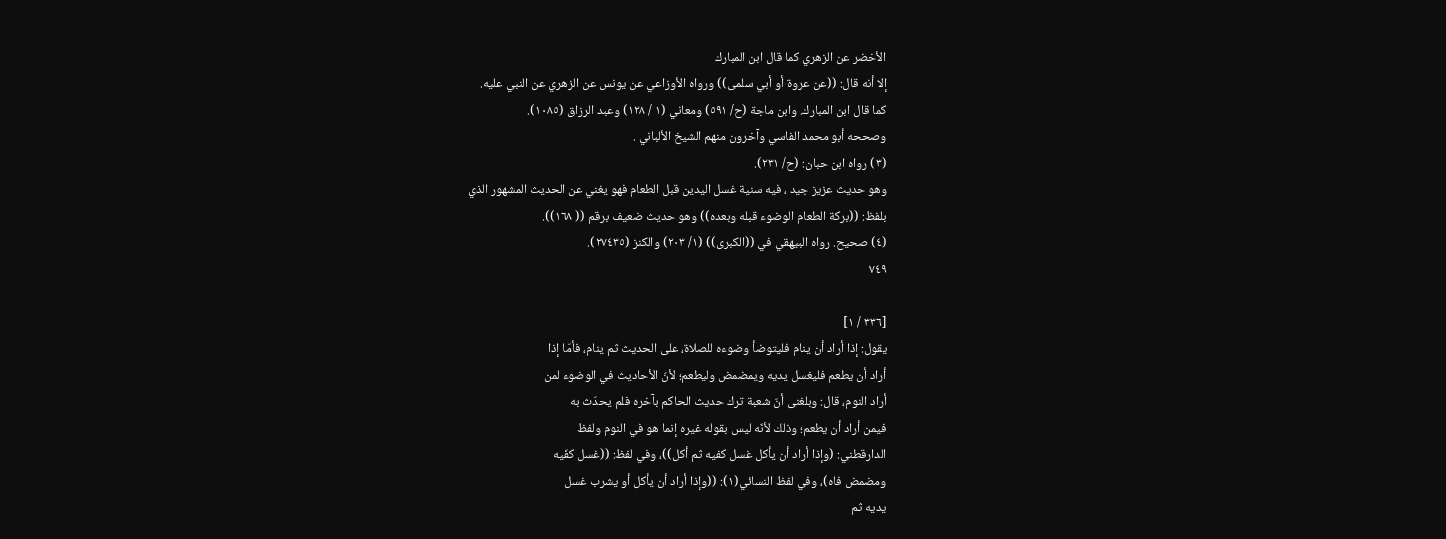الأخضر عن الزهري كما قال ابن المبارك
إلا أنه قال: ((عن عروة أو أبي سلمى)) ورواه الأوزاعي عن يونس عن الزهري عن النبي عليه.
كما قال ابن المبارك. وابن ماجة (ح/ ٥٩١) ومعاني (١ / ١٢٨) وعبد الرزاق (١٠٨٥).
وصححه أبو محمد الفاسي وآخرون منهم الشيخ الألباني .
(٣) رواه ابن حبان: (ح/ ٢٣١).
وهو حديث عزيز جيد ، فيه سنية غسل اليدين قبل الطعام فهو يغني عن الحديث المشهور الذي
بلفظ: ((بركة الطعام الوضوء قبله وبعده)) وهو حديث ضعيف برقم (( ١٦٨)).
(٤) صحيح. رواه البيهقي في ((الكبرى)) (١/ ٢٠٣) والكنز (٢٧٤٣٥).
٧٤٩

[٣٣٦ / ١]
يقول: إذا أراد أن ينام فليتوضأ وضوءه للصلاة، على الحديث ثم ينام، فأمّا إذا
أراد أن يطعم فليغسل يديه ويمضمض وليطعم؛ لأنّ الأحاديث في الوضوء لمن
أراد النوم، قال: وبلغنى أنّ شعبة ترك حديث الحاكم بآخره فلم يحدّث به
فيمن أراد أن يطعم؛ وذلك لأنّه ليس بقوله غيره إنما هو في النوم ولفظ
الدارقطني: (وإذا أراد أن يأكل غسل كفيه ثم أكل))، وفي لفظ: ((غسل كفّيه
ومضمض فاه)، وفي لفظ النسائي(١): ((وإذا أراد أن يأكل أو يشرب غسل
يديه ثم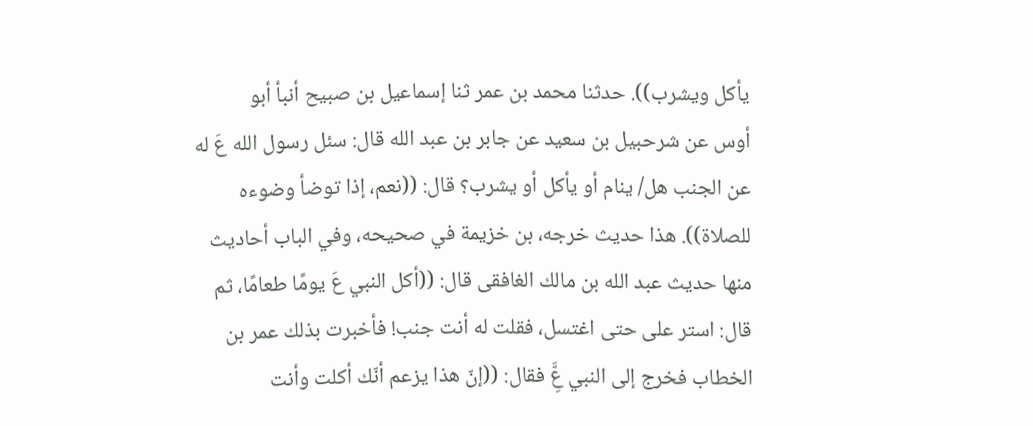يأكل ويشرب)). حدثنا محمد بن عمر ثنا إسماعيل بن صبيح أنبأ أبو
أوس عن شرحبيل بن سعيد عن جابر بن عبد الله قال: سئل رسول الله عَ له
عن الجنب هل/ ينام أو يأكل أو يشرب؟ قال: ((نعم، إذا توضأ وضوءه
للصلاة)). هذا حديث خرجه، بن خزيمة في صحيحه، وفي الباب أحاديث
منها حديث عبد الله بن مالك الغافقى قال: ((أكل النبي عَ يومًا طعامًا، ثم
قال: استر على حتى اغتسل، فقلت له أنت جنب! فأخبرت بذلك عمر بن
الخطاب فخرج إلى النبي عَِّ فقال: ((إنّ هذا يزعم أنّك أكلت وأنت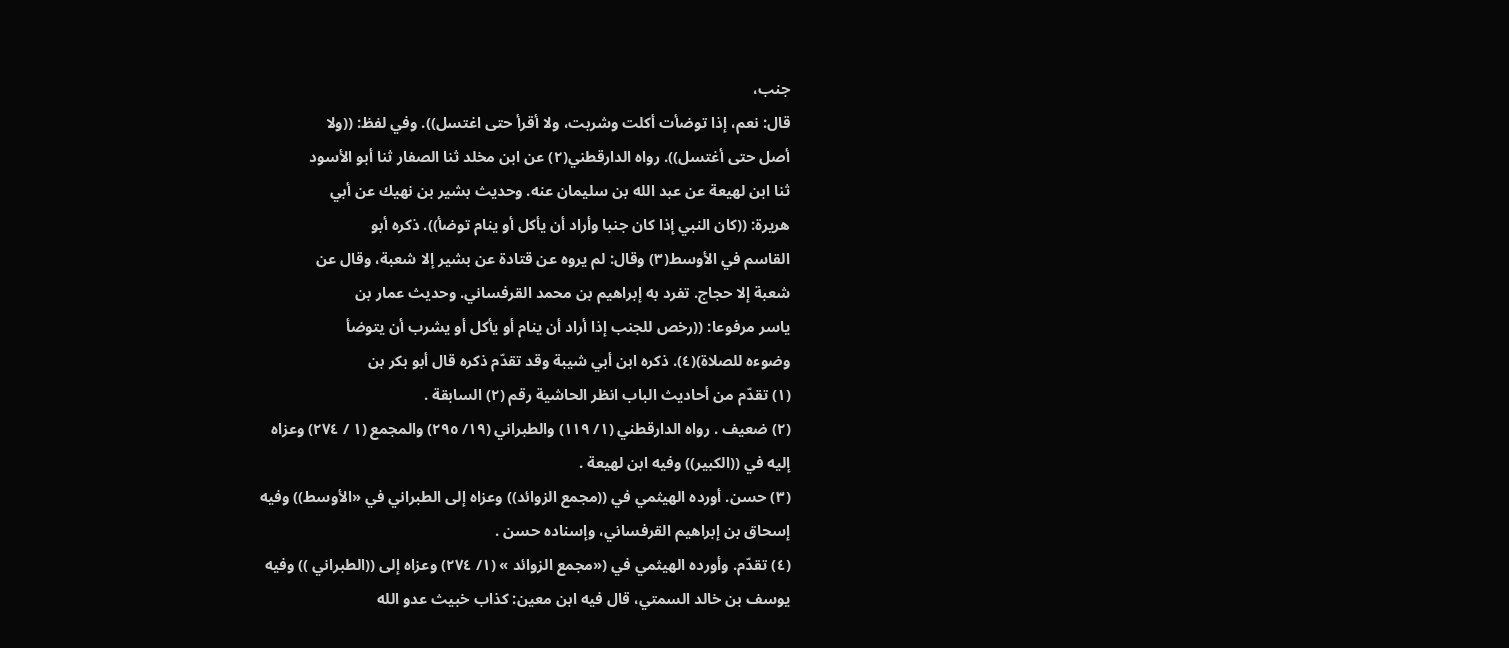جنب،
قال: نعم، إذا توضأت أكلت وشربت، ولا أقرأ حتى اغتسل)). وفي لفظ: ((ولا
أصل حتى أغتسل)). رواه الدارقطني(٢) عن ابن مخلد ثنا الصفار ثنا أبو الأسود
ثنا ابن لهيعة عن عبد الله بن سليمان عنه. وحديث بشير بن نهيك عن أبي
هريرة: ((كان النبي إذا كان جنبا وأراد أن يأكل أو ينام توضأ)). ذكره أبو
القاسم في الأوسط(٣) وقال: لم يروه عن قتادة عن بشير إلا شعبة، وقال عن
شعبة إلا حجاج. تفرد به إبراهيم بن محمد القرفساني. وحديث عمار بن
ياسر مرفوعا: ((رخص للجنب إذا أراد أن ينام أو يأكل أو يشرب أن يتوضأ
وضوءه للصلاة)(٤). ذكره ابن أبي شيبة وقد تقدّم ذكره قال أبو بكر بن
(١) تقدّم من أحاديث الباب انظر الحاشية رقم (٢) السابقة .
(٢) ضعيف . رواه الدارقطني (١/ ١١٩) والطبراني (١٩/ ٢٩٥) والمجمع (١ / ٢٧٤) وعزاه
إليه في ((الكبير)) وفيه ابن لهيعة .
(٣) حسن. أورده الهيثمي في ((مجمع الزوائد)) وعزاه إلى الطبراني في «الأوسط)) وفيه
إسحاق بن إبراهيم القرفساني، وإسناده حسن .
(٤) تقدّم. وأورده الهيثمي في («مجمع الزوائد » (١/ ٢٧٤) وعزاه إلى ((الطبراني )) وفيه
يوسف بن خالد السمتي، قال فيه ابن معين: كذاب خبيث عدو الله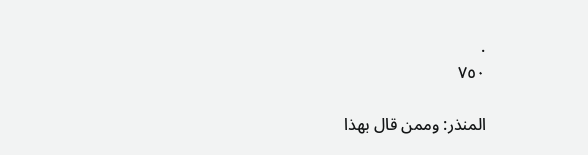.
٧٥٠

المنذر: وممن قال بهذا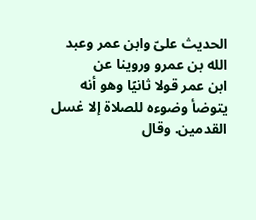الحديث علىّ وابن عمر وعبد الله بن عمرو وروينا عن
ابن عمر قولا ثانيًا وهو أنه يتوضأ وضوءه للصلاة إلا غسل القدمين. وقال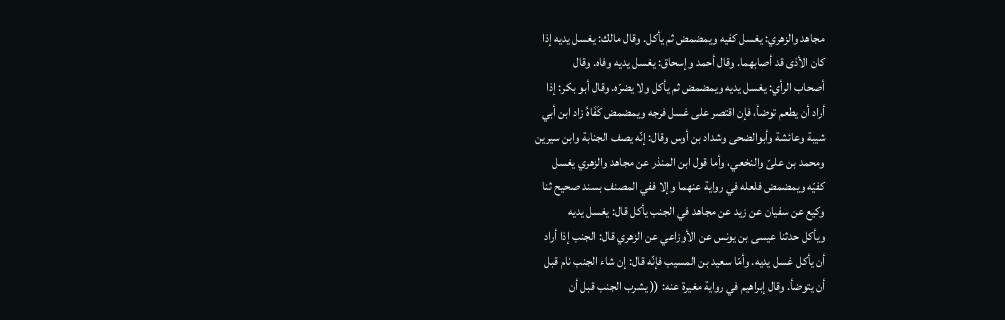مجاهد والزهري: يغسل كفيه ويمضمض ثم يأكل. وقال مالك: يغسل يديه إذا
كان الأذى قد أصابهما. وقال أحمد وإسحاق: يغسل يديه وفاه. وقال
أصحاب الرأي: يغسل يديه ويمضمض ثم يأكل ولا يضرّه. وقال أبو بكر: إذا
أراد أن يطعم توضأ، فإن اقتصر على غسل فرجه ويمضمض كَفَاهُ زاد ابن أبي
شيبة وعائشة وأبوالضحى وشداد بن أوس وقال: إنّه يصف الجنابة وابن سيرين
ومحمد بن علىّ والنخعي، وأما قول ابن المنذر عن مجاهد والزهري يغسل
كفيّه ويمضمض فلعله في رواية عنهما وإلا ففي المصنف بسند صحيح ثنا
وكيع عن سفيان عن زيد عن مجاهد في الجنب يأكل قال: يغسل يديه
ويأكل حدثنا عيسى بن يونس عن الأوزاعي عن الزهري قال: الجنب إذا أراد
أن يأكل غسل يديه. وأمّا سعيد بن المسيب فإنّه قال: إن شاء الجنب نام قبل
أن يتوضأ. وقال إبراهيم في رواية مغيرة عنه: (( يشرب الجنب قبل أن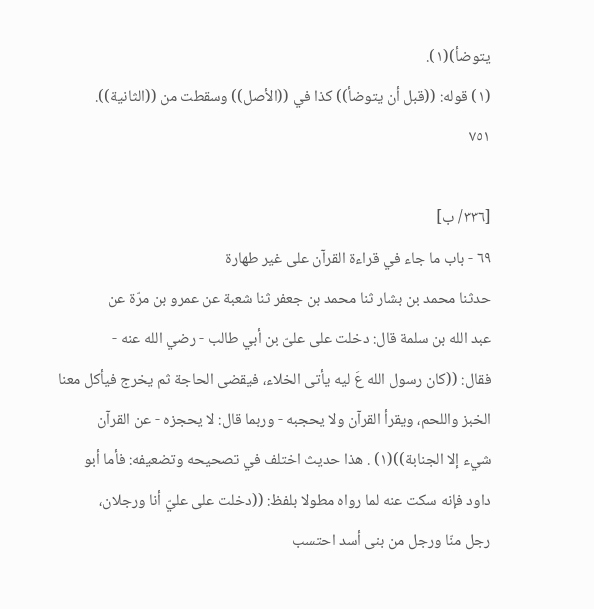يتوضأ)(١).
(١) قوله: ((قبل أن يتوضأ)) كذا في ((الأصل)) وسقطت من ((الثانية)).
٧٥١

[٣٣٦/ ب]
٦٩ - باب ما جاء في قراءة القرآن على غير طهارة
حدثنا محمد بن بشار ثنا محمد بن جعفر ثنا شعبة عن عمرو بن مرّة عن
عبد الله بن سلمة قال: دخلت على علىّ بن أبي طالب - رضي الله عنه -
فقال: ((كان رسول الله عَ ليه يأتى الخلاء، فيقضى الحاجة ثم يخرج فيأكل معنا
الخبز واللحم، ويقرأ القرآن ولا يحجبه - وربما قال: لا يحجزه - عن القرآن
شيء إلا الجنابة))(١) . هذا حديث اختلف في تصحيحه وتضعيفه: فأما أبو
داود فإنه سكت عنه لما رواه مطولا بلفظ: ((دخلت على عليّ أنا ورجلان،
رجل منّا ورجل من بنى أسد احتسب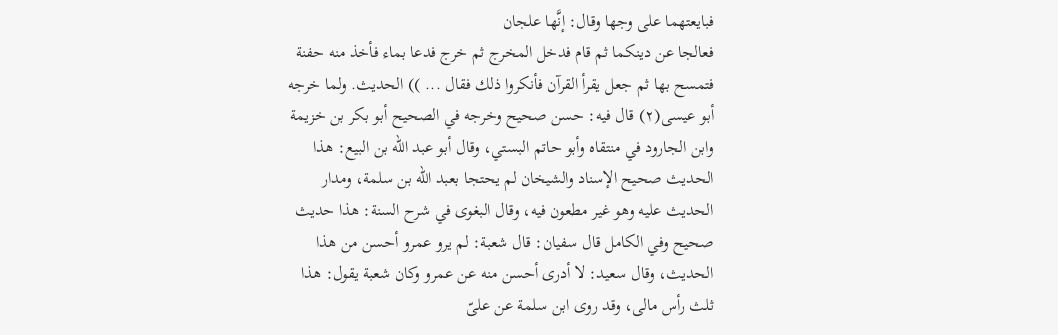فبايعتهما على وجها وقال: إنَّها علجان
فعالجا عن دينكما ثم قام فدخل المخرج ثم خرج فدعا بماء فأخذ منه حفنة
فتمسح بها ثم جعل يقرأ القرآن فأنكروا ذلك فقال ... )) الحديث. ولما خرجه
أبو عيسى(٢) قال فيه: حسن صحيح وخرجه في الصحيح أبو بكر بن خزيمة
وابن الجارود في منتقاه وأبو حاتم البستي، وقال أبو عبد الله بن البيع: هذا
الحديث صحيح الإسناد والشيخان لم يحتجا بعبد الله بن سلمة، ومدار
الحديث عليه وهو غير مطعون فيه، وقال البغوى في شرح السنة: هذا حديث
صحيح وفي الكامل قال سفيان: قال شعبة: لم يرو عمرو أحسن من هذا
الحديث، وقال سعيد: لا أدرى أحسن منه عن عمرو وكان شعبة يقول: هذا
ثلث رأس مالى، وقد روى ابن سلمة عن علىّ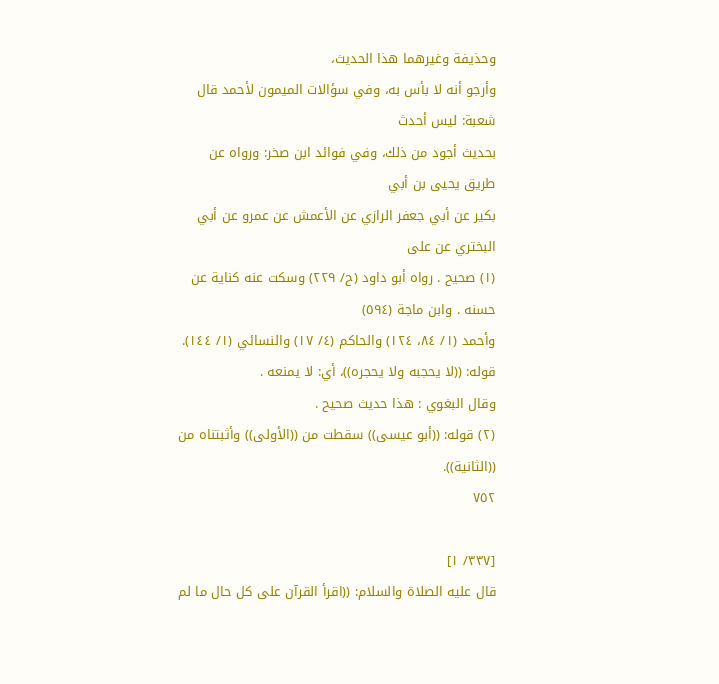وحذيفة وغيرهما هذا الحديث،
وأرجو أنه لا بأس به، وفي سؤالات الميمون لأحمد قال شعبة: ليس أحدث
بحديث أجود من ذلك، وفي فوائد ابن صخر: ورواه عن طريق يحيى بن أبي
بكير عن أبي جعفر الرازي عن الأعمش عن عمرو عن أبي البختري عن على
(١) صحيح . رواه أبو داود (ح/ ٢٢٩) وسكت عنه كناية عن حسنه . وابن ماجة (٥٩٤)
وأحمد (١/ ٨٤، ١٢٤) والحاكم (٤/ ١٧) والنسائي (١/ ١٤٤).
قوله: ((لا يحجبه ولا يحجره))، أي: لا يمنعه .
وقال البغوي : هذا حديث صحيح .
(٢) قوله: ((أبو عيسى)) سقطت من ((الأولى)) وأثبتناه من ((الثانية)).
٧٥٢

[٣٣٧/ ١]
قال عليه الصلاة والسلام: ((اقرأ القرآن على كل حال ما لم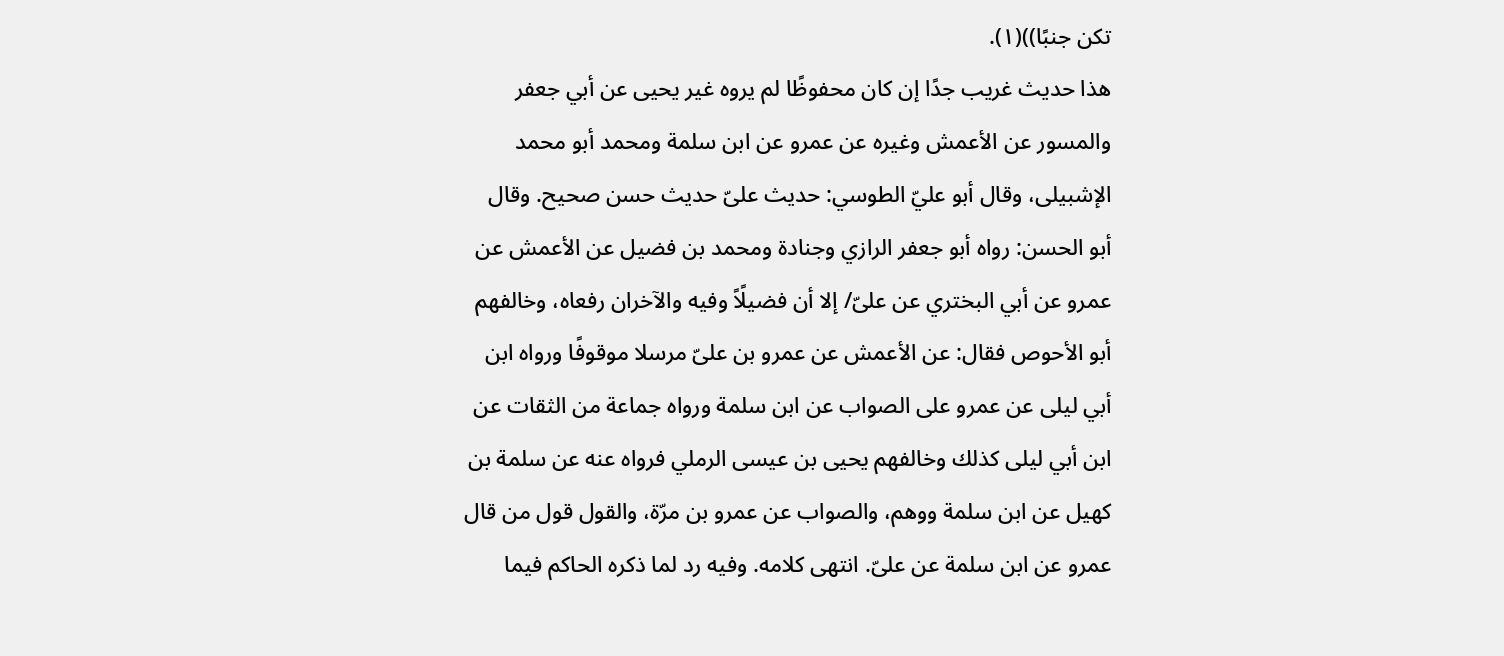تكن جنبًا))(١).
هذا حديث غريب جدًا إن كان محفوظًا لم يروه غير يحيى عن أبي جعفر
والمسور عن الأعمش وغيره عن عمرو عن ابن سلمة ومحمد أبو محمد
الإشبيلى، وقال أبو عليّ الطوسي: حديث علىّ حديث حسن صحيح. وقال
أبو الحسن: رواه أبو جعفر الرازي وجنادة ومحمد بن فضيل عن الأعمش عن
عمرو عن أبي البختري عن علىّ/ إلا أن فضيلًاً وفيه والآخران رفعاه، وخالفهم
أبو الأحوص فقال: عن الأعمش عن عمرو بن علىّ مرسلا موقوفًا ورواه ابن
أبي ليلى عن عمرو على الصواب عن ابن سلمة ورواه جماعة من الثقات عن
ابن أبي ليلى كذلك وخالفهم يحيى بن عيسى الرملي فرواه عنه عن سلمة بن
كهيل عن ابن سلمة ووهم، والصواب عن عمرو بن مرّة، والقول قول من قال
عمرو عن ابن سلمة عن علىّ. انتهى كلامه. وفيه رد لما ذكره الحاكم فيما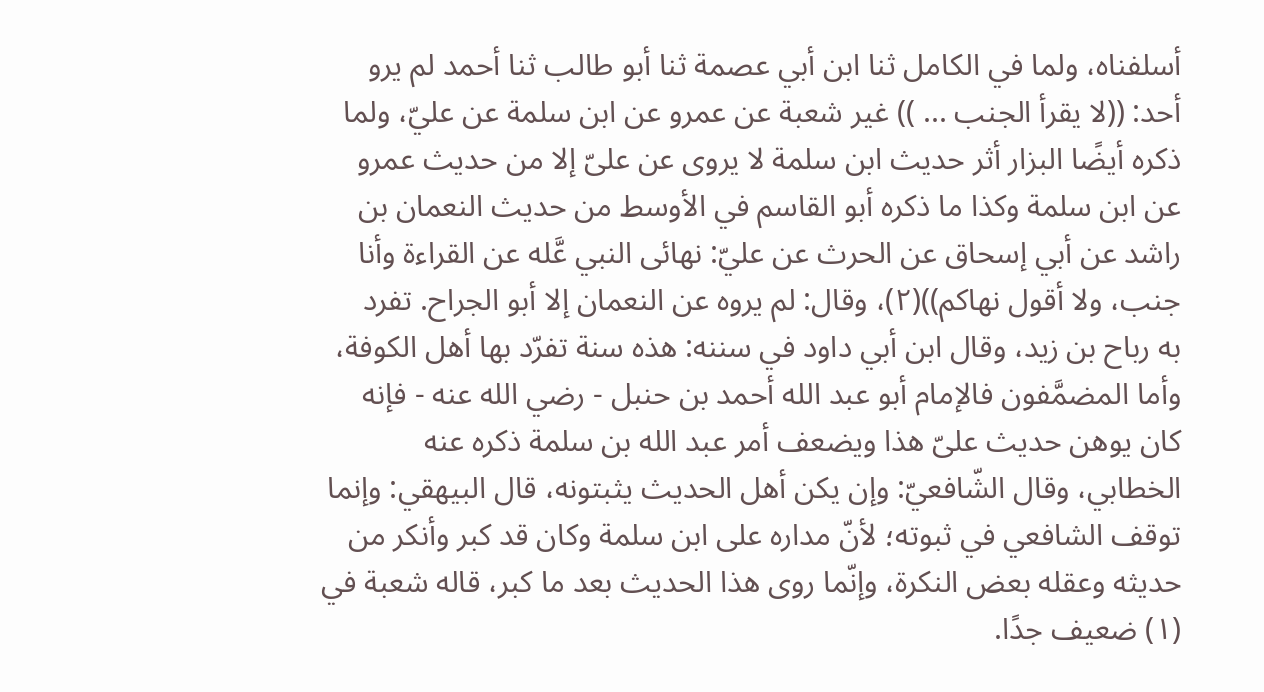أسلفناه، ولما في الكامل ثنا ابن أبي عصمة ثنا أبو طالب ثنا أحمد لم يرو
أحد: ((لا يقرأ الجنب ... )) غير شعبة عن عمرو عن ابن سلمة عن عليّ، ولما
ذكره أيضًا البزار أثر حديث ابن سلمة لا يروى عن علىّ إلا من حديث عمرو
عن ابن سلمة وكذا ما ذكره أبو القاسم في الأوسط من حديث النعمان بن
راشد عن أبي إسحاق عن الحرث عن عليّ: نهائى النبي عَّله عن القراءة وأنا
جنب، ولا أقول نهاكم))(٢)، وقال: لم يروه عن النعمان إلا أبو الجراح. تفرد
به رباح بن زيد، وقال ابن أبي داود في سننه: هذه سنة تفرّد بها أهل الكوفة،
وأما المضمَّفون فالإمام أبو عبد الله أحمد بن حنبل - رضي الله عنه - فإنه
كان يوهن حديث علىّ هذا ويضعف أمر عبد الله بن سلمة ذكره عنه
الخطابي، وقال الشّافعيّ: وإن يكن أهل الحديث يثبتونه، قال البيهقي: وإنما
توقف الشافعي في ثبوته؛ لأنّ مداره على ابن سلمة وكان قد كبر وأنكر من
حديثه وعقله بعض النكرة، وإنّما روى هذا الحديث بعد ما كبر، قاله شعبة في
(١) ضعيف جدًا.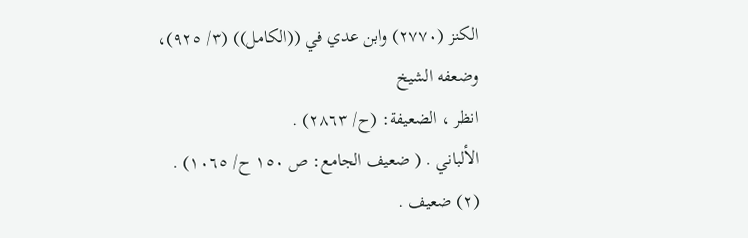الكنز (٢٧٧٠) وابن عدي في ((الكامل)) (٣/ ٩٢٥)، وضعفه الشيخ
انظر ، الضعيفة: (ح/ ٢٨٦٣) .
الألباني . ( ضعيف الجامع: ص ١٥٠ ح/ ١٠٦٥) .
(٢) ضعيف .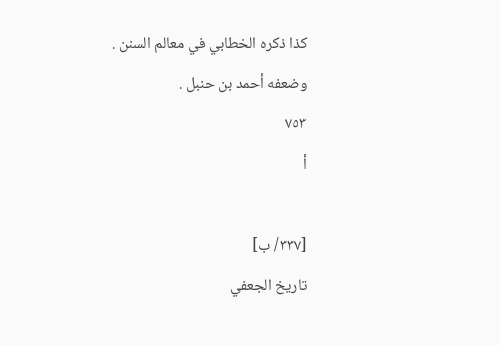كذا ذكره الخطابي في معالم السنن . وضعفه أحمد بن حنبل .
٧٥٣
أ

[٣٣٧/ ب]
تاريخ الجعفي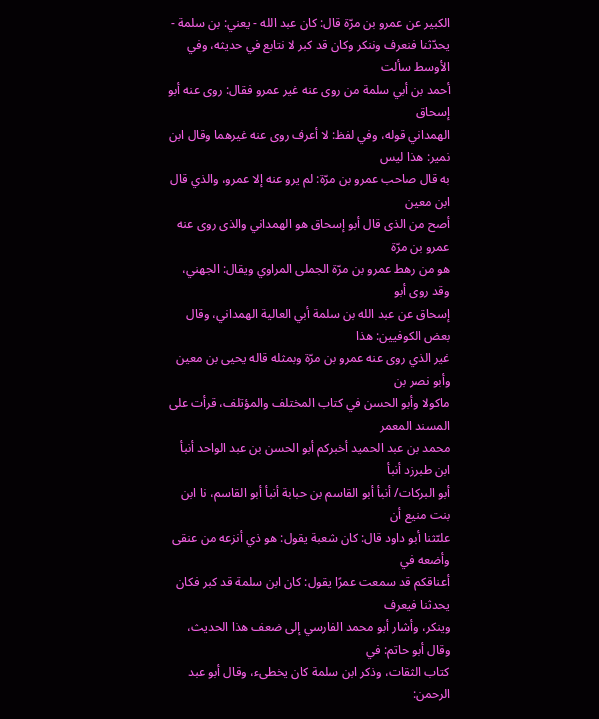الكبير عن عمرو بن مرّة قال: كان عبد الله - يعني: بن سلمة -
يحدّثنا فنعرف وننكر وكان قد كبر لا نتابع في حديثه، وفي الأوسط سألت
أحمد بن أبي سلمة من روى عنه غير عمرو فقال: روى عنه أبو إسحاق
الهمداني قوله، وفي لفظ: لا أعرف روى عنه غيرهما وقال ابن نمير: هذا ليس
به قال صاحب عمرو بن مرّة: لم يرو عنه إلا عمرو، والذي قال ابن معين
أصح من الذى قال أبو إسحاق هو الهمداني والذى روى عنه عمرو بن مرّة
هو من رهط عمرو بن مرّة الجملى المراوي ويقال: الجهني، وقد روى أبو
إسحاق عن عبد الله بن سلمة أبي العالية الهمداني، وقال بعض الكوفيين: هذا
غير الذي روى عنه عمرو بن مرّة وبمثله قاله يحيى بن معين وأبو نصر بن
ماكولا وأبو الحسن في كتاب المختلف والمؤتلف، قرأت على المسند المعمر
محمد بن عبد الحميد أخبركم أبو الحسن بن عبد الواحد أنبأ ابن طبرزد أنبأ
أبو البركات/ أنبأ أبو القاسم بن حبابة أنبأ أبو القاسم، نا ابن بنت منيع أن
علىّثنا أبو داود قال: كان شعبة يقول: هو ذي أنزعه من عنقى وأضعه في
أعناقكم قد سمعت عمرًا يقول: كان ابن سلمة قد كبر فكان يحدثنا فيعرف
وينكر، وأشار أبو محمد الفارسي إلى ضعف هذا الحديث، وقال أبو حاتم: في
كتاب الثقات، وذكر ابن سلمة كان يخطىء، وقال أبو عبد الرحمن: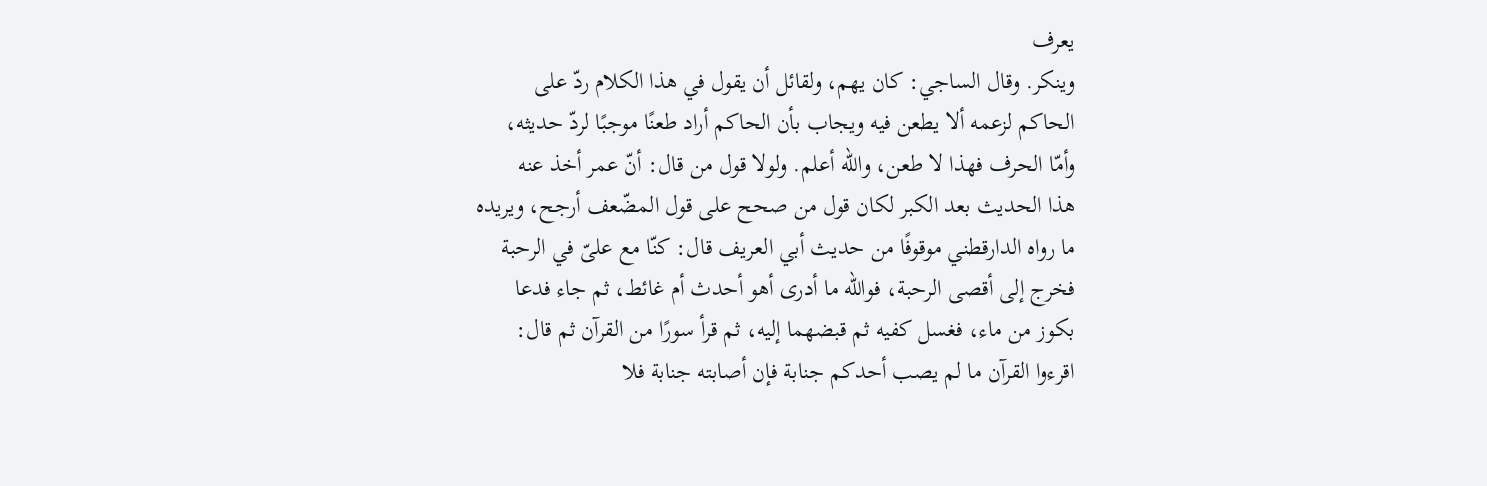يعرف
وينكر. وقال الساجي: كان يهم، ولقائل أن يقول في هذا الكلام ردّ على
الحاكم لزعمه ألا يطعن فيه ويجاب بأن الحاكم أراد طعنًا موجبًا لردّ حديثه،
وأمّا الحرف فهذا لا طعن، والله أعلم. ولولا قول من قال: أنّ عمر أخذ عنه
هذا الحديث بعد الكبر لكان قول من صحح على قول المضّعف أرجح، ويريده
ما رواه الدارقطني موقوفًا من حديث أبي العريف قال: كنّا مع علىّ في الرحبة
فخرج إلى أقصى الرحبة، فوالله ما أدرى أهو أحدث أم غائط، ثم جاء فدعا
بكوز من ماء، فغسل كفيه ثم قبضهما إليه، ثم قرأ سورًا من القرآن ثم قال:
اقرءوا القرآن ما لم يصب أحدكم جنابة فإن أصابته جنابة فلا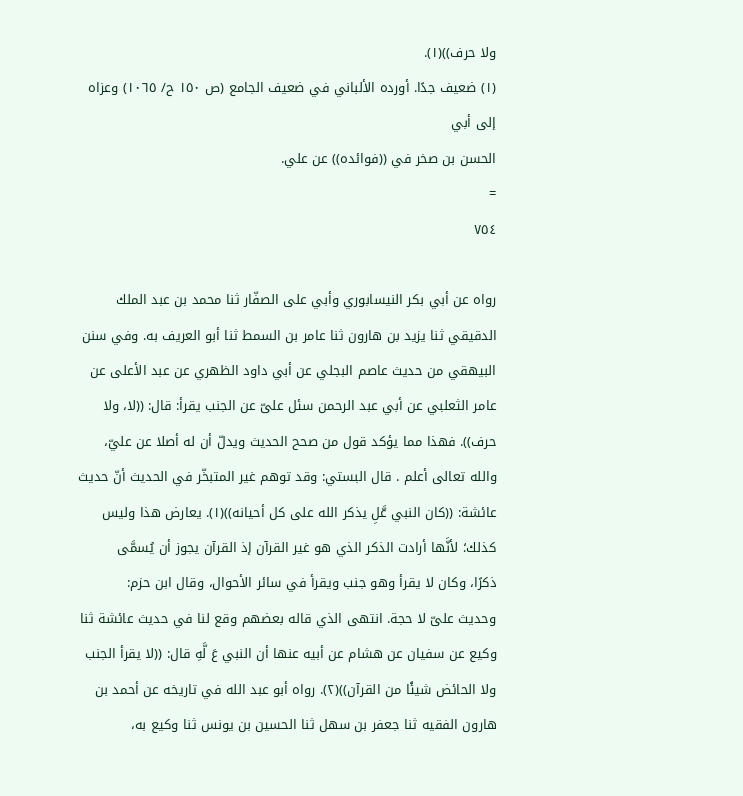ولا حرف))(١).
(١) ضعيف جدًا. أورده الألباني في ضعيف الجامع (ص ١٥٠ ح/ ١٠٦٥) وعزاه إلى أبي
الحسن بن صخر في ((فوائده)) عن علي.
=
٧٥٤

رواه عن أبي بكر النيسابوري وأبي على الصفّار ثنا محمد بن عبد الملك
الدقيقي ثنا يزيد بن هارون ثنا عامر بن السمط ثنا أبو العريف به. وفي سنن
البيهقي من حديث عاصم البجلي عن أبي داود الظهري عن عبد الأعلى عن
عامر الثعلبي عن أبي عبد الرحمن سئل علىّ عن الجنب يقرأ: قال: ((لا، ولا
حرف)). فهذا مما يؤكد قول من صحح الحديث ويدلّ أن له أصلا عن عليّ،
والله تعالى أعلم . قال البستي: وقد توهم غير المتبخّر في الحديث أنّ حديث
عائشة: ((كان النبي عَّلِ يذكر الله على كل أحيانه))(١). يعارض هذا وليس
كذلك؛ لأنَّها أرادت الذكر الذي هو غير القرآن إذ القرآن يجوز أن يُسمَّى
ذكرًا، وكان لا يقرأ وهو جنب ويقرأ في سائر الأحوال، وقال ابن حزم:
وحديث علىّ لا حجة. انتهى الذي قاله بعضهم وقع لنا في حديث عائشة ثنا
وكيع عن سفيان عن هشام عن أبيه عنها أن النبي عَ لَّهِ قال: ((لا يقرأ الجنب
ولا الحائض شيئًا من القرآن))(٢). رواه أبو عبد الله في تاريخه عن أحمد بن
هارون الفقيه ثنا جعفر بن سهل ثنا الحسين بن يونس ثنا وكيع به،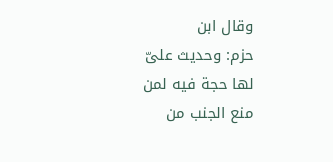وقال ابن
حزم: وحديث علىّ لها حجة فيه لمن منع الجنب من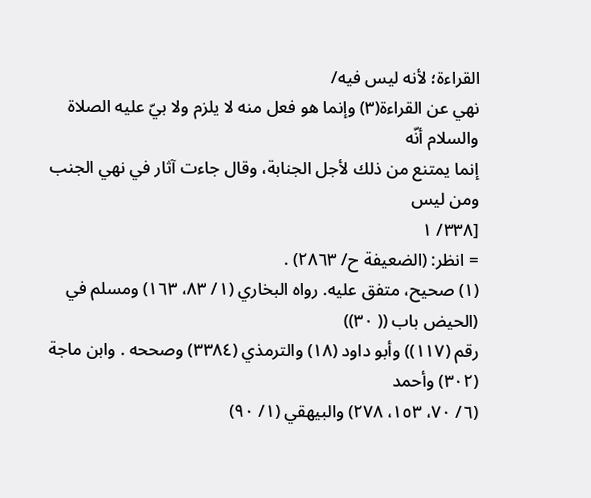القراءة؛ لأنه ليس فيه/
نهي عن القراءة(٣) وإنما هو فعل منه لا يلزم ولا بيّ عليه الصلاة والسلام أنّه
إنما يمتنع من ذلك لأجل الجنابة، وقال جاءت آثار في نهي الجنب ومن ليس
[٣٣٨/ ١
= انظر: (الضعيفة ح/ ٢٨٦٣) .
(١) صحيح، متفق عليه. رواه البخاري (١/ ٨٣، ١٦٣) ومسلم في (الحيض باب (( ٣٠))
رقم (١١٧)) وأبو داود (١٨) والترمذي (٣٣٨٤) وصححه . وابن ماجة (٣٠٢) وأحمد
(٦/ ٧٠، ١٥٣، ٢٧٨) والبيهقي (١/ ٩٠)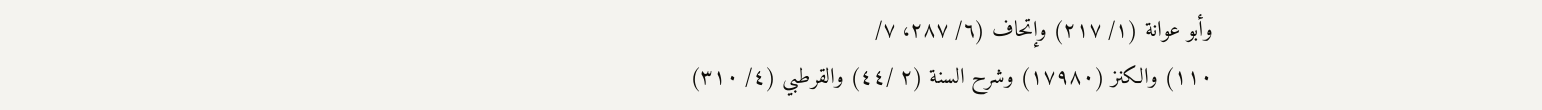وأبو عوانة (١/ ٢١٧) وإتحاف (٦/ ٢٨٧، ٧/
١١٠) والكنز (١٧٩٨٠) وشرح السنة (٢ /٤٤) والقرطبي (٤/ ٣١٠)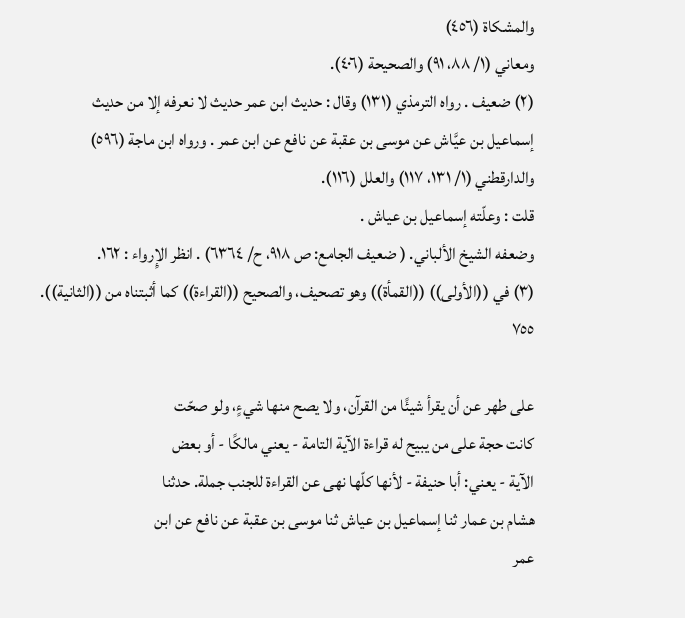والمشكاة (٤٥٦)
ومعاني (١/ ٨٨، ٩١) والصحيحة (٤٠٦).
(٢) ضعيف . رواه الترمذي (١٣١) وقال : حديث ابن عمر حديث لا نعرفه إلا من حديث
إسماعيل بن عيَّاش عن موسى بن عقبة عن نافع عن ابن عمر . ورواه ابن ماجة (٥٩٦)
والدارقطني (١/ ١٣١، ١١٧) والعلل (١١٦).
قلت : وعلّته إسماعيل بن عياش .
وضعفه الشيخ الألباني. ( ضعيف الجامع: ص ٩١٨، ح/ ٦٣٦٤) . انظر الإِرواء : ١٦٢.
(٣) في ((الأولى)) ((القمأة)) وهو تصحيف، والصحيح ((القراءة)) كما أثبتناه من ((الثانية)).
٧٥٥

على طهر عن أن يقرأ شيئًا من القرآن، ولا يصح منها شيءٍ، ولو صحّت
كانت حجة على من يبيح له قراءة الآية التامة - يعني مالكًا - أو بعض
الآية - يعني: أبا حنيفة - لأنها كلّها نهى عن القراءة للجنب جملة. حدثنا
هشام بن عمار ثنا إسماعيل بن عياش ثنا موسى بن عقبة عن نافع عن ابن
عمر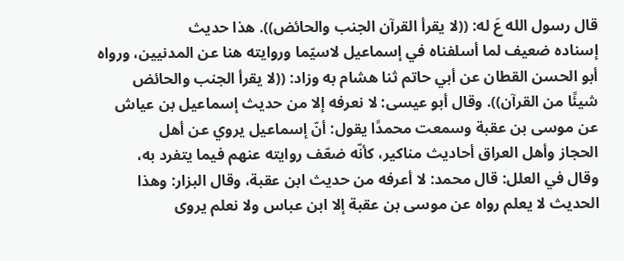قال رسول الله عَ له: ((لا يقرأ القرآن الجنب والحائض)). هذا حديث
إسناده ضعيف لما أسلفناه في إسماعيل لاسيّما وروايته هنا عن المدنیین، ورواه
أبو الحسن القطان عن أبي حاتم ثنا هشام به وزاد: ((لا يقرأ الجنب والحائض
شيئًا من القرآن)). وقال أبو عيسى: لا نعرفه إلا من حديث إسماعيل بن عياش
عن موسى بن عقبة وسمعت محمدًا يقول: أنّ إسماعيل يروي عن أهل
الحجاز وأهل العراق أحاديث مناكير، كأنّه ضعّف روايته عنهم فيما يتفرد به،
وقال في العلل: قال محمد: لا أعرفه من حديث ابن عقبة، وقال البزار: وهذا
الحديث لا يعلم رواه عن موسى بن عقبة إلا ابن عباس ولا نعلم يروى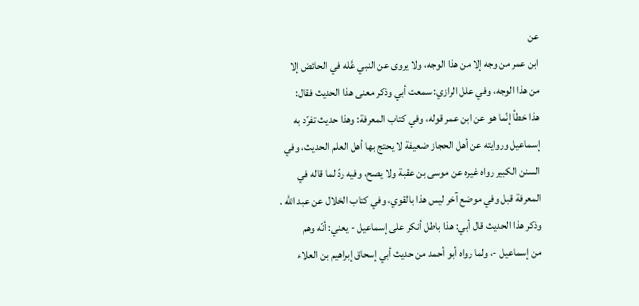عن
ابن عمر من وجه إلا من هذا الوجه، ولا يروى عن النبي عَّله في الحائض إلا
من هذا الوجه، وفي علل الرازي: سمعت أبي وذكر معنى هذا الحديث فقال:
هذا خطأ إنّما هو عن ابن عمر قوله، وفي كتاب المعرفة: وهذا حديث تفرّد به
إسماعيل وروايته عن أهل الحجاز ضعيفة لا يحتج بها أهل العلم الحديث، وفي
السنن الكبير رواه غيره عن موسى بن عقبة ولا يصح، وفيه ردّ لما قاله في
المعرفة قبل وفي موضع آخر ليس هذا بالقوي، وفي كتاب الخلال عن عبد الله .
وذكر هذا الحديث قال أبي: هذا باطل أنكر على إسماعيل - يعني: أنّه وهم
من إسماعيل -، ولما رواه أبو أحمد من حديث أبي إسحاق إبراهيم بن العلاء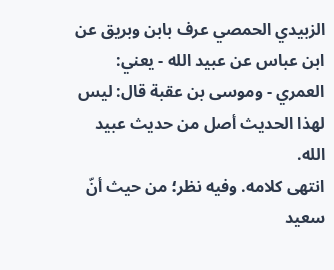الزبيدي الحمصي عرف بابن وبريق عن ابن عباس عن عبيد الله - يعني:
العمري - وموسى بن عقبة قال: ليس لهذا الحديث أصل من حديث عبيد الله.
انتهى كلامه. وفيه نظر؛ من حيث أنّ سعيد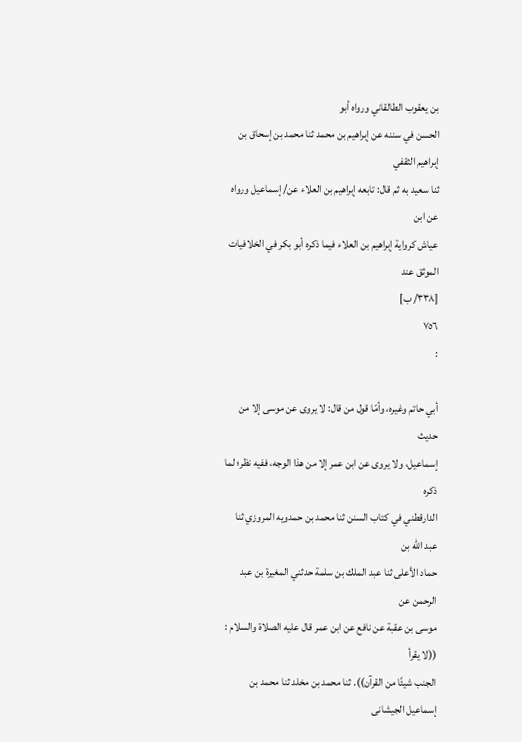بن يعقوب الطالقاني ورواه أبو
الحسن في سننه عن إبراهيم بن محمد ثنا محمد بن إسحاق بن إبراهيم الثقفي
ثنا سعيد به ثم قال: تابعه إبراهيم بن العلاء عن/ إسماعيل ورواه عن ابن
عياش كرواية إبراهيم بن العلاء فيما ذكره أبو بكر في الخلافيات الموثق عند
[٣٣٨/ ب]
٧٥٦
:

أبي حاتم وغيره، وأمّا قول من قال: لا يروى عن موسى إلا من حديث
إسماعيل، ولا يروى عن ابن عمر إلا من هذا الوجه، ففيه نظر؛ لما ذكره
الدارقطني في كتاب السنن ثنا محمد بن حمدويه المروزي ثنا عبد الله بن
حماد الأعلى ثنا عبد الملك بن سلمة حدثني المغيرة بن عبد الرحمن عن
موسى بن عقبة عن نافع عن ابن عمر قال عليه الصلاة والسلام : ((لا يقرأ
الجنب شيئًا من القرآن)). ثنا محمد بن مخلد ثنا محمد بن إسماعيل الجيشانى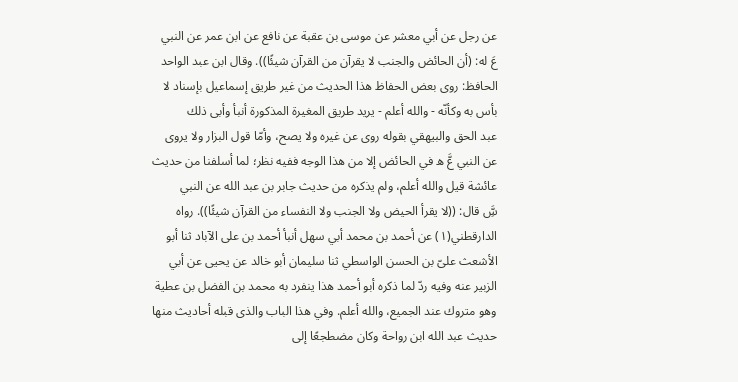عن رجل عن أبي معشر عن موسى بن عقبة عن نافع عن ابن عمر عن النبي
عَ له: (أن الحائض والجنب لا يقرآن من القرآن شيئًا)). وقال ابن عبد الواحد
الحافظ: روى بعض الحفاظ هذا الحديث من غير طريق إسماعيل بإسناد لا
بأس به وكأنّه - والله أعلم - يريد طريق المغيرة المذكورة أنبأ وأبى ذلك
عبد الحق والبيهقي بقوله روى عن غيره ولا يصح، وأمّا قول البزار ولا يروى
عن النبي عَّ ه في الحائض إلا من هذا الوجه ففيه نظر؛ لما أسلفنا من حديث
عائشة قيل والله أعلم، ولم يذكره من حديث جابر بن عبد الله عن النبي
سَِّ قال: ((لا يقرأ الحيض ولا الجنب ولا النفساء من القرآن شيئًا)). رواه
الدارقطني(١) عن أحمد بن محمد أبي سهل أنبأ أحمد بن على الآباد ثنا أبو
الأشعث علىّ بن الحسن الواسطي ثنا سليمان أبو خالد عن يحيى عن أبي
الزبير عنه وفيه ردّ لما ذكره أبو أحمد هذا ينفرد به محمد بن الفضل بن عطية
وهو متروك عند الجميع، والله أعلم. وفي هذا الباب والذى قبله أحاديث منها
حديث عبد الله ابن رواحة وكان مضطجعًا إلى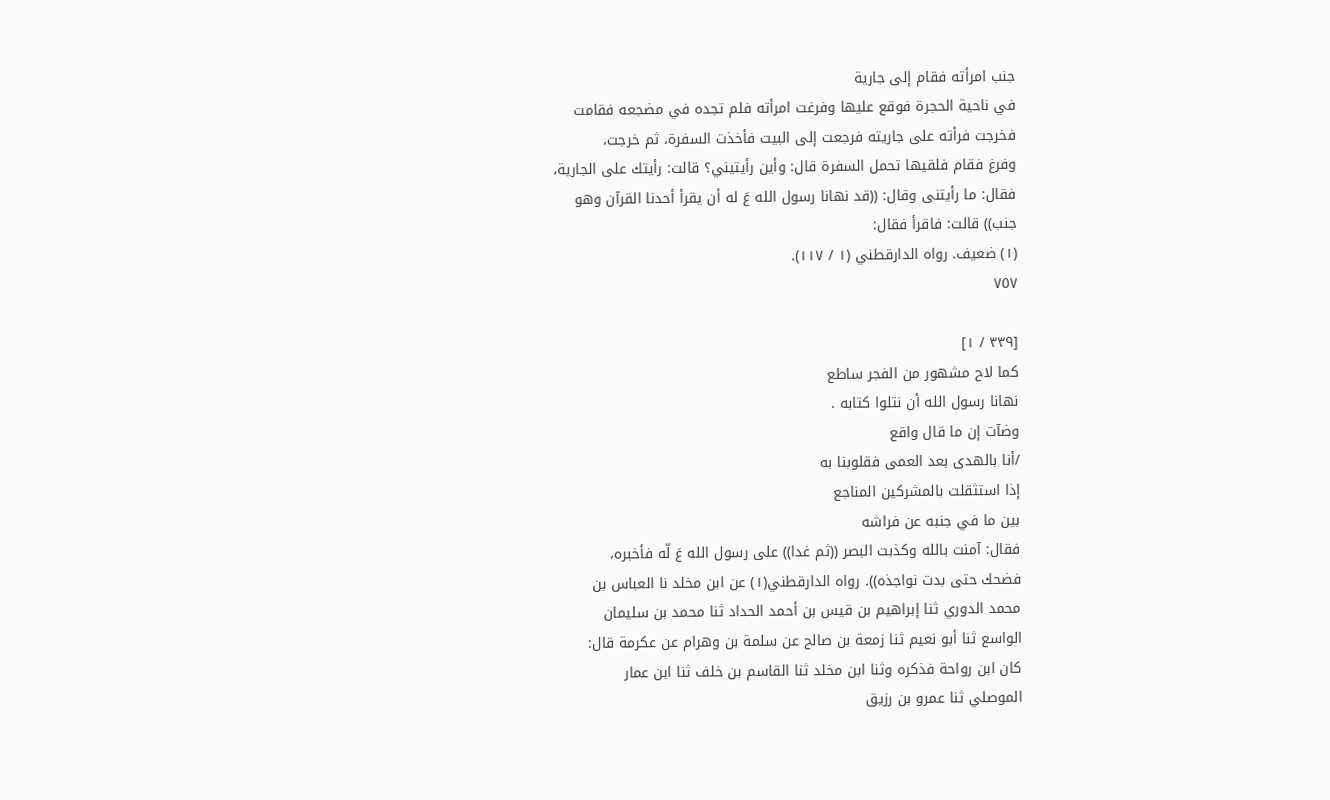جنب امرأته فقام إلى جارية
في ناحية الحجرة فوقع عليها وفرغت امرأته فلم تجده في مضجعه فقامت
فخرجت فرأته على جاريته فرجعت إلى البيت فأخذت السفرة، ثم خرجت،
وفرغ فقام فلقيها تحمل السفرة قال: وأين رأيتيني؟ قالت: رأيتك على الجارية،
فقال: ما رأيتنى وقال: ((قد نهانا رسول الله عَ له أن يقرأ أحدنا القرآن وهو
جنب)) قالت: فاقرأ فقال:
(١) ضعيف. رواه الدارقطني (١ / ١١٧).
٧٥٧

[٣٣٩ / ١]
كما لاح مشهور من الفجر ساطع
نهانا رسول الله أن نتلوا کتابه .
وضآت إن ما قال واقع
/أنا بالهدى بعد العمى فقلوبنا به
إذا استثقلت بالمشركين المناجع
بين ما في جنبه عن فراشه
فقال: آمنت بالله وكذبت البصر ((ثم غدا)) على رسول الله عَ لّه فأخبره،
فضحك حتى بدت نواجذه)). رواه الدارقطني(١) عن ابن مخلد نا العباس بن
محمد الدوري ثنا إبراهيم بن قيس بن أحمد الحداد ثنا محمد بن سليمان
الواسع ثنا أبو نعيم ثنا زمعة بن صالح عن سلمة بن وهرام عن عكرمة قال:
كان ابن رواحة فذكره وثنا ابن مخلد ثنا القاسم بن خلف ثنا ابن عمار
الموصلي ثنا عمرو بن رزيق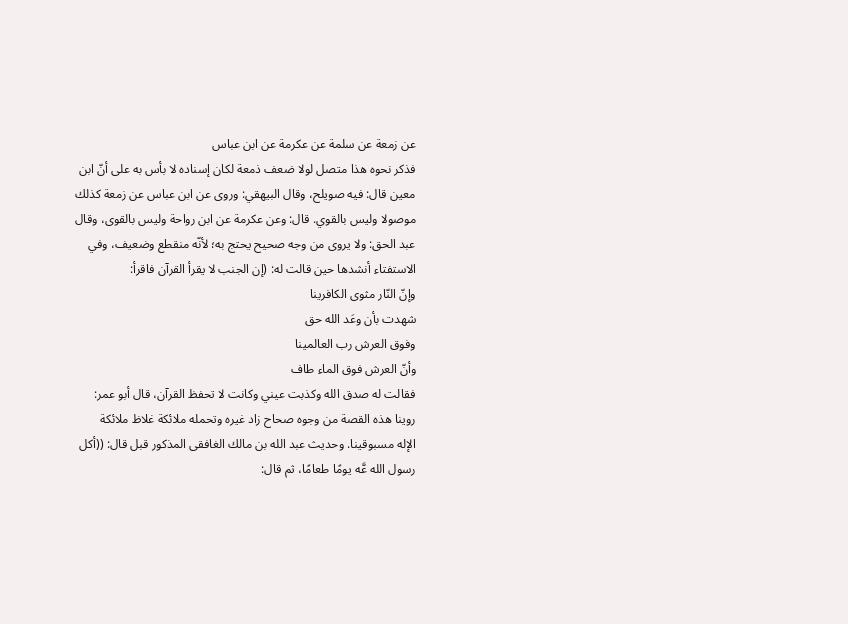عن زمعة عن سلمة عن عكرمة عن ابن عباس
فذكر نحوه هذا متصل لولا ضعف ذمعة لكان إسناده لا بأس به على أنّ ابن
معين قال: فيه صويلح، وقال البيهقي: وروى عن ابن عباس عن زمعة كذلك
موصولا وليس بالقوي. قال: وعن عكرمة عن ابن رواحة وليس بالقوى، وقال
عبد الحق: ولا يروى من وجه صحيح يحتج به؛ لأنّه منقطع وضعيف، وفي
الاستفتاء أنشدها حين قالت له: (إن الجنب لا يقرأ القرآن فاقرأ:
وإنّ النّار مثوى الكافرينا
شهدت بأن وعَد الله حق
وفوق العرش رب العالمينا
وأنّ العرش فوق الماء طاف
فقالت له صدق الله وكذبت عيني وكانت لا تحفظ القرآن، قال أبو عمر:
روينا هذه القصة من وجوه صحاح زاد غيره وتحمله ملائكة غلاظ ملائكة
الإله مسبوقينا. وحديث عبد الله بن مالك الغافقى المذكور قبل قال: ((أكل
رسول الله عَّه يومًا طعامًا، ثم قال: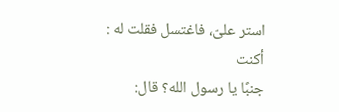استر علىّ، فاغتسل فقلت له : أكنت
جنبًا يا رسول الله؟ قال: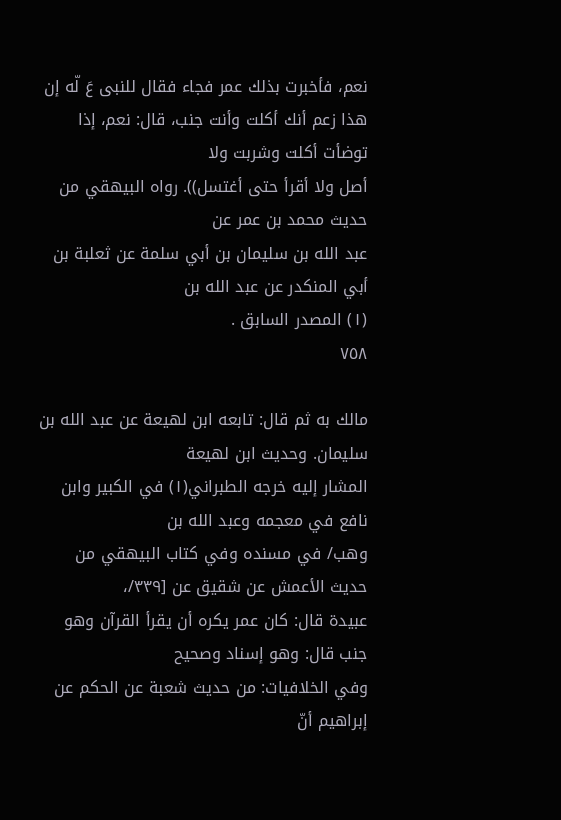نعم، فأخبرت بذلك عمر فجاء فقال للنبى عَ لّه إن
هذا زعم أنك أكلت وأنت جنب، قال: نعم، إذا توضأت أكلت وشربت ولا
أصل ولا أقرأ حتى أغتسل)). رواه البيهقي من حديث محمد بن عمر عن
عبد الله بن سليمان بن أبي سلمة عن ثعلبة بن أبي المنكدر عن عبد الله بن
(١) المصدر السابق .
٧٥٨

مالك به ثم قال: تابعه ابن لهيعة عن عبد الله بن سليمان. وحديث ابن لهيعة
المشار إليه خرجه الطبراني(١) في الكبير وابن نافع في معجمه وعبد الله بن
وهب/ في مسنده وفي كتاب البيهقي من حديث الأعمش عن شقيق عن [٣٣٩/،
عبيدة قال: كان عمر يكره أن يقرأ القرآن وهو جنب قال: وهو إسناد وصحيح
وفي الخلافيات: من حديث شعبة عن الحكم عن إبراهيم أنّ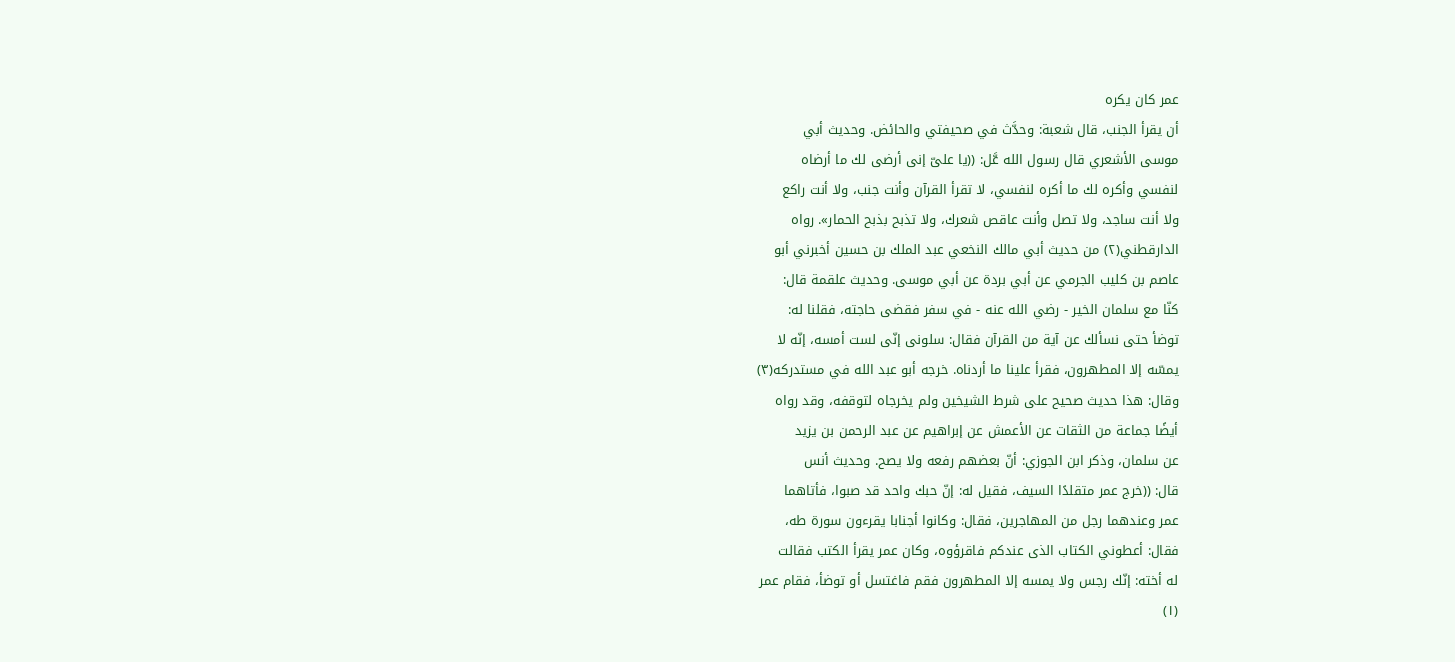عمر كان يكره
أن يقرأ الجنب، قال شعبة: وحدَّث في صحيفتي والحائض. وحديث أبي
موسى الأشعري قال رسول الله عَّل: ((يا علىّ إنى أرضى لك ما أرضاه
لنفسي وأكره لك ما أكره لنفسي، لا تقرأ القرآن وأنت جنب، ولا أنت راكع
ولا أنت ساجد، ولا تصل وأنت عاقص شعرك، ولا تذبح بذبح الحمار». رواه
الدارقطني(٢) من حديث أبي مالك النخعي عبد الملك بن حسين أخبرني أبو
عاصم بن كليب الجرمي عن أبي بردة عن أبي موسى. وحديث علقمة قال:
كنّا مع سلمان الخير - رضي الله عنه - في سفر فقضى حاجته، فقلنا له:
توضأ حتى نسألك عن آية من القرآن فقال: سلونى إنّى لست أمسه، إنّه لا
يمسّه إلا المطهرون، فقرأ علينا ما أردناه. خرجه أبو عبد الله في مستدركه(٣)
وقال: هذا حديث صحيح على شرط الشيخين ولم يخرجاه لتوقفه، وقد رواه
أيضًا جماعة من الثقات عن الأعمش عن إبراهيم عن عبد الرحمن بن يزيد
عن سلمان، وذكر ابن الجوزي: أنّ بعضهم رفعه ولا يصح. وحديث أنس
قال: ((خرج عمر متقلدًا السيف، فقيل له: إنّ حبك واحد قد صبوا، فأتاهما
عمر وعندهما رجل من المهاجرين، فقال: وكانوا أجنابا يقرءون سورة طه،
فقال: أعطوني الكتاب الذى عندكم فاقرؤوه، وكان عمر يقرأ الكتب فقالت
له أخته: إنّك رجس ولا يمسه إلا المطهرون فقم فاغتسل أو توضأ، فقام عمر
(١)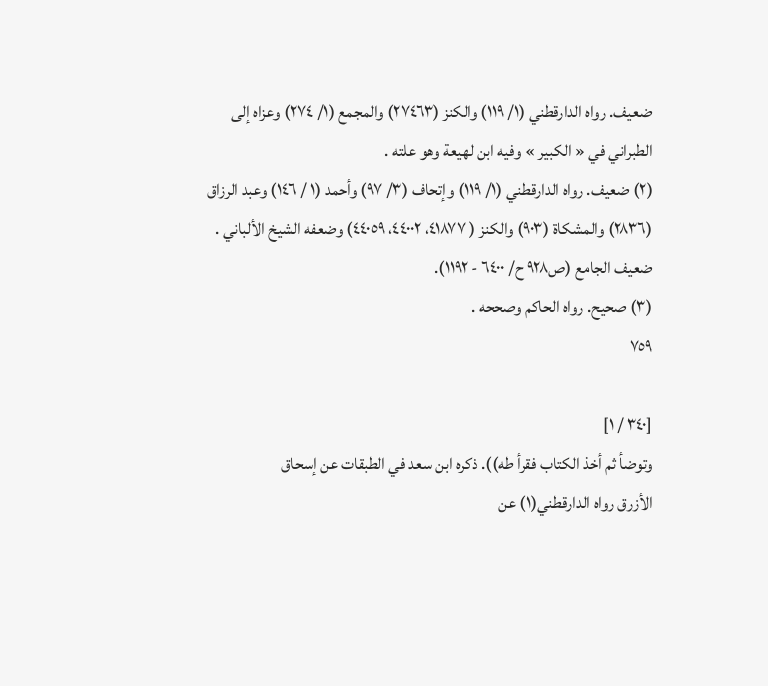ضعيف. رواه الدارقطني (١/ ١١٩) والكنز (٢٧٤٦٣) والمجمع (١/ ٢٧٤) وعزاه إلى
الطبراني في « الكبير » وفيه ابن لهيعة وهو علته .
(٢) ضعيف. رواه الدارقطني (١/ ١١٩) وإتحاف (٣/ ٩٧) وأحمد (١ / ١٤٦) وعبد الرزاق
(٢٨٣٦) والمشكاة (٩٠٣) والكنز ( ٤١٨٧٧، ٤٤٠٠٢، ٤٤٠٥٩) وضعفه الشيخ الألباني .
ضعيف الجامع (ص٩٢٨ ح/ ٦٤٠٠ - ١١٩٢).
(٣) صحيح. رواه الحاكم وصححه .
٧٥٩

[٣٤٠ / ١]
وتوضأ ثم أخذ الكتاب فقرأ طه)). ذكره ابن سعد في الطبقات عن إسحاق
الأزرق رواه الدارقطني(١) عن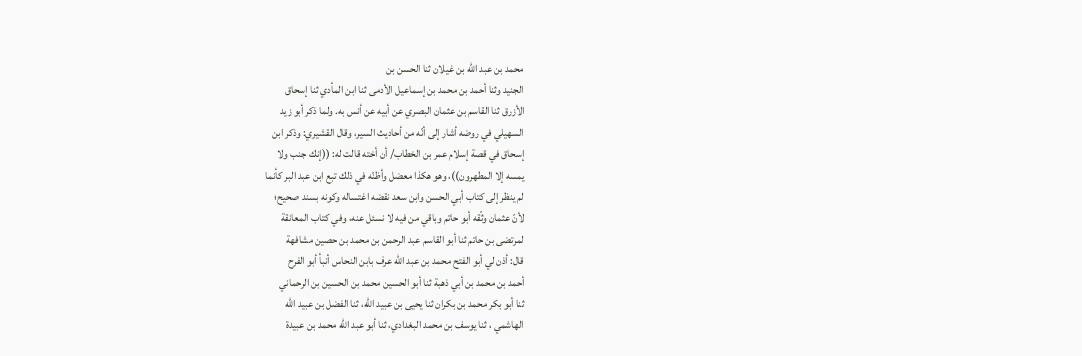محمد بن عبد الله بن غيلان ثنا الحسن بن
الجنيد وثنا أحمد بن محمد بن إسماعيل الأدمى ثنا ابن المأدي ثنا إسحاق
الأزرق ثنا القاسم بن عثمان البصري عن أبيه عن أنس به. ولما ذكر أبو زيد
السهيلي في روضه أشار إلى أنّه من أحاديث السير، وقال القشيري: وذكر ابن
إسحاق في قصة إسلام عمر بن الخطاب/ أن أخته قالت له: ((إنك جنب ولا
يمسه إلا المطهرون))، وهو هكذا معضل وأظنّه في ذلك تبع ابن عبد البر كأنما
لم ينظر إلى كتاب أبي الحسن وابن سعد نقضه اغتساله وكونه بسند صحيح؛
لأنّ عثمان وثّقه أبو حاتم وباقي من فيه لا نسئل عنه، وفي كتاب المعانقة
لمرتضى بن حاتم ثنا أبو القاسم عبد الرحمن بن محمد بن حصين مشافهة
قال: أذن لي أبو الفتح محمد بن عبد الله عرف بابن النحاس أنبأ أبو الفرح
أحمد بن محمد بن أبي ذهبة ثنا أبو الحسين محمد بن الحسين بن الرحماني
ثنا أبو بكر محمد بن بكران ثنا يحيى بن عبيد الله، ثنا الفضل بن عبيد الله
الهاشمي ، ثنا يوسف بن محمد البغدادي، ثنا أبو عبد الله محمد بن عبيدة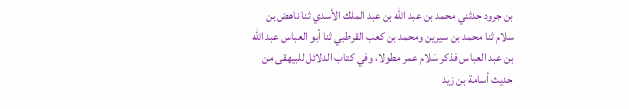بن جرود حدثني محمد بن عبد الله بن عبد الملك الأسدي ثنا ناهض بن
سلام ثنا محمد بن سيرين ومحمد بن كعب القرطبي ثنا أبو العباس عبد الله
بن عبد العباس فذكر سَلام عمر مطولا، وفي كتاب الدلائل للبيهقى من
حديث أسامة بن زيد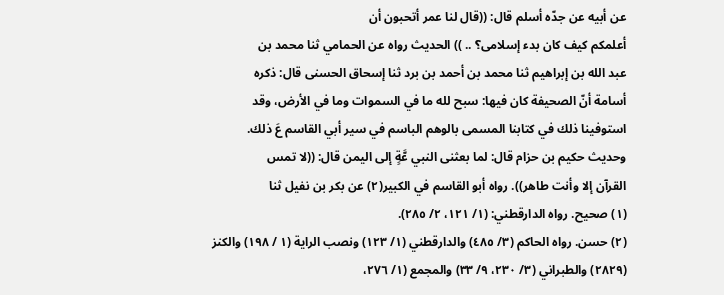عن أبيه عن جدّه أسلم قال: ((قال لنا عمر أتحبون أن
أعلمكم كيف كان بدء إسلامى؟ .. )) الحديث رواه عن الحمامي ثنا محمد بن
عبد الله بن إبراهيم ثنا محمد بن أحمد بن برد ثنا إسحاق الحسنى قال: ذكره
أسامة أنّ الصحيفة كان فيها: سبح لله ما في السموات وما في الأرض، وقد
استوفينا ذلك في كتابنا المسمى بالوهم الباسم في سير أبي القاسم عَ ذلك.
وحديث حكيم بن حزام قال: لما بعثنى النبي عَّةٍ إلى اليمن قال: ((لا تمس
القرآن إلا وأنت طاهر)). رواه أبو القاسم في الكبير(٢) عن بكر بن نفيل ثنا
(١) صحيح. رواه الدارقطني: (١/ ١٢١، ٢/ ٢٨٥).
(٢) حسن. رواه الحاكم (٣/ ٤٨٥) والدارقطني (١/ ١٢٣) ونصب الراية (١ / ١٩٨) والكنز
(٢٨٢٩) والطبراني (٣/ ٢٣٠، ٩/ ٣٣) والمجمع (١/ ٢٧٦،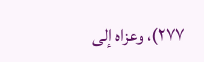٢٧٧)، وعزاه إلى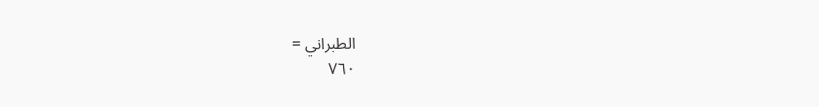الطبراني =
٧٦٠